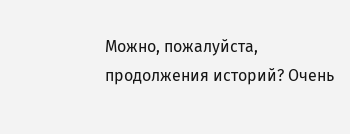Можно, пожалуйста, продолжения историй? Очень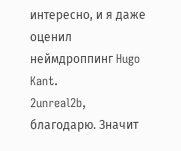интересно, и я даже оценил неймдроппинг Hugo Kant.
2unreal2b, благодарю. Значит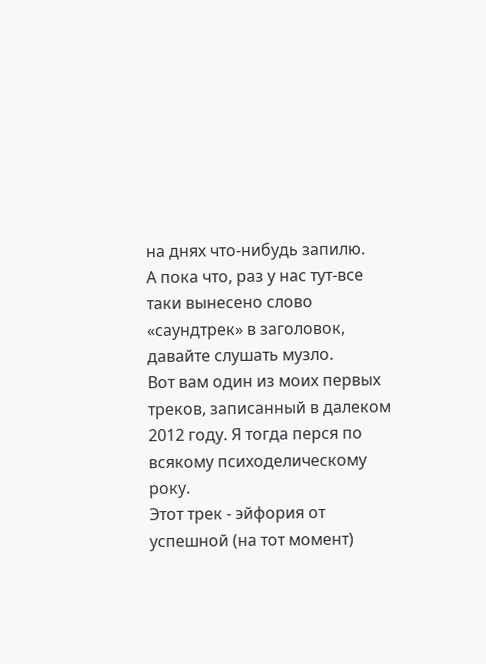на днях что-нибудь запилю.
А пока что, раз у нас тут-все таки вынесено слово «саундтрек» в заголовок, давайте слушать музло.
Вот вам один из моих первых треков, записанный в далеком 2012 году. Я тогда перся по всякому психоделическому року.
Этот трек - эйфория от успешной (на тот момент)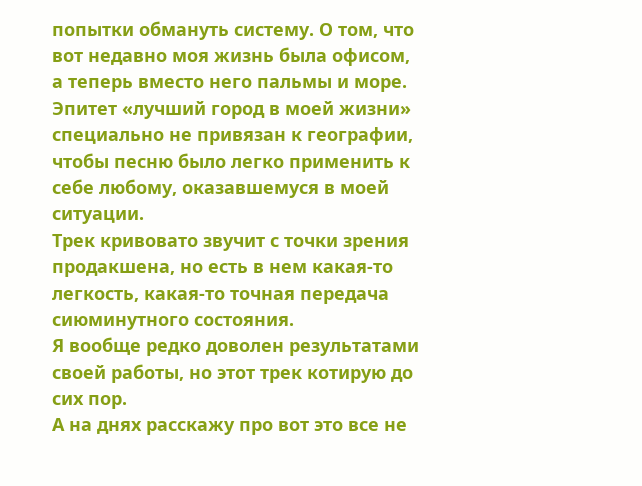попытки обмануть систему. О том, что вот недавно моя жизнь была офисом, а теперь вместо него пальмы и море.
Эпитет «лучший город в моей жизни» специально не привязан к географии, чтобы песню было легко применить к себе любому, оказавшемуся в моей ситуации.
Трек кривовато звучит с точки зрения продакшена, но есть в нем какая-то легкость, какая-то точная передача сиюминутного состояния.
Я вообще редко доволен результатами своей работы, но этот трек котирую до сих пор.
А на днях расскажу про вот это все не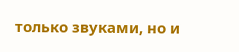только звуками, но и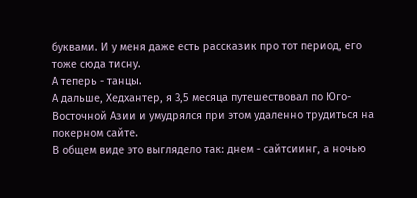буквами. И у меня даже есть рассказик про тот период, его тоже сюда тисну.
А теперь - танцы.
А дальше, Хедхантер, я 3,5 месяца путешествовал по Юго-Восточной Азии и умудрялся при этом удаленно трудиться на покерном сайте.
В общем виде это выглядело так: днем - сайтсиинг, а ночью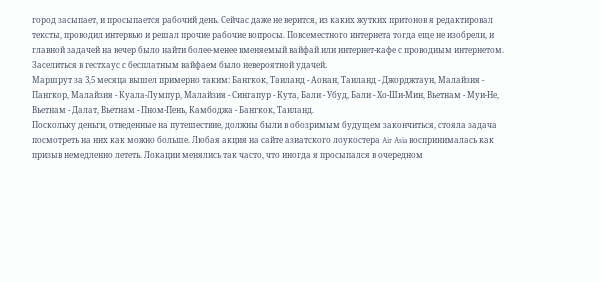город засыпает, и просыпается рабочий день. Сейчас даже не верится, из каких жутких притонов я редактировал тексты, проводил интервью и решал прочие рабочие вопросы. Повсеместного интернета тогда еще не изобрели, и главной задачей на вечер было найти более-менее вменяемый вайфай или интернет-кафе с проводным интернетом. Заселиться в гестхаус с бесплатным вайфаем было невероятной удачей.
Маршрут за 3,5 месяца вышел примерно таким: Бангкок, Таиланд - Аонан, Таиланд - Джорджтаун, Малайзия - Пангкор, Малайзия - Куала-Лумпур, Малайзия - Сингапур - Кута, Бали - Убуд, Бали - Хо-Ши-Мин, Вьетнам - Муи-Не, Вьетнам - Далат, Вьетнам - Пном-Пень, Камбоджа - Бангкок, Таиланд.
Поскольку деньги, отведенные на путешествие, должны были в обозримым будущем закончиться, стояла задача посмотреть на них как можно больше. Любая акция на сайте азиатского лоукостера Air Asia воспринималась как призыв немедленно лететь. Локации менялись так часто, что иногда я просыпался в очередном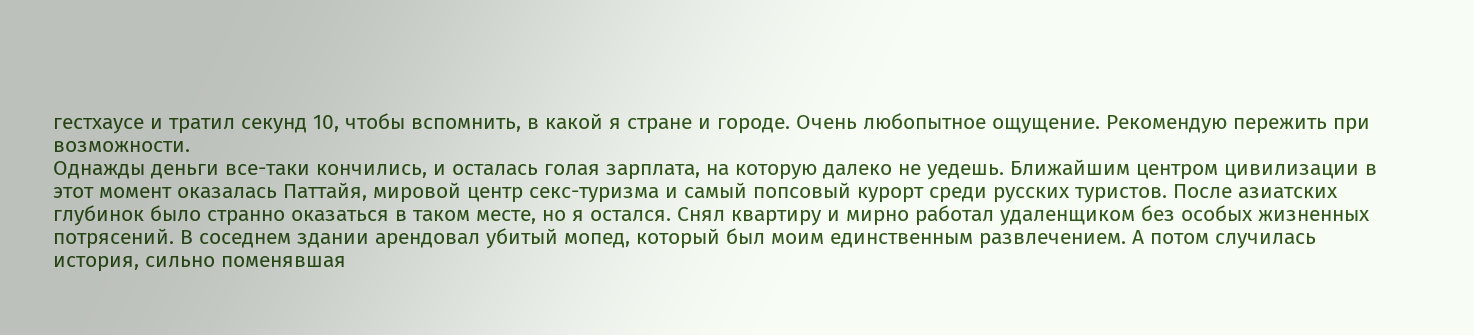гестхаусе и тратил секунд 10, чтобы вспомнить, в какой я стране и городе. Очень любопытное ощущение. Рекомендую пережить при возможности.
Однажды деньги все-таки кончились, и осталась голая зарплата, на которую далеко не уедешь. Ближайшим центром цивилизации в этот момент оказалась Паттайя, мировой центр секс-туризма и самый попсовый курорт среди русских туристов. После азиатских глубинок было странно оказаться в таком месте, но я остался. Снял квартиру и мирно работал удаленщиком без особых жизненных потрясений. В соседнем здании арендовал убитый мопед, который был моим единственным развлечением. А потом случилась история, сильно поменявшая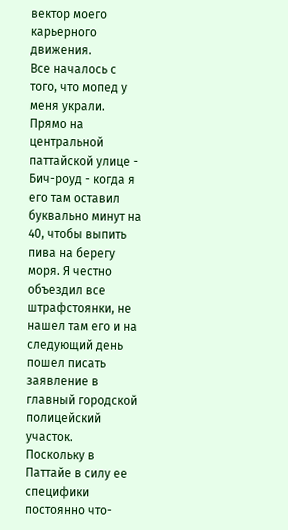вектор моего карьерного движения.
Все началось с того, что мопед у меня украли. Прямо на центральной паттайской улице - Бич-роуд - когда я его там оставил буквально минут на 40, чтобы выпить пива на берегу моря. Я честно объездил все штрафстоянки, не нашел там его и на следующий день пошел писать заявление в главный городской полицейский участок.
Поскольку в Паттайе в силу ее специфики постоянно что-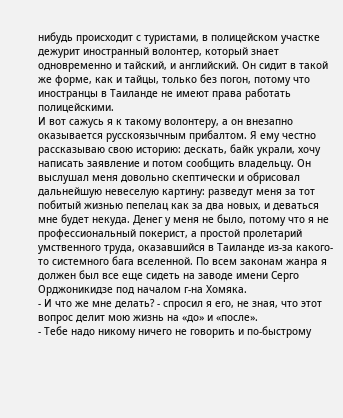нибудь происходит с туристами, в полицейском участке дежурит иностранный волонтер, который знает одновременно и тайский, и английский. Он сидит в такой же форме, как и тайцы, только без погон, потому что иностранцы в Таиланде не имеют права работать полицейскими.
И вот сажусь я к такому волонтеру, а он внезапно оказывается русскоязычным прибалтом. Я ему честно рассказываю свою историю: дескать, байк украли, хочу написать заявление и потом сообщить владельцу. Он выслушал меня довольно скептически и обрисовал дальнейшую невеселую картину: разведут меня за тот побитый жизнью пепелац как за два новых, и деваться мне будет некуда. Денег у меня не было, потому что я не профессиональный покерист, а простой пролетарий умственного труда, оказавшийся в Таиланде из-за какого-то системного бага вселенной. По всем законам жанра я должен был все еще сидеть на заводе имени Серго Орджоникидзе под началом г-на Хомяка.
- И что же мне делать? - спросил я его, не зная, что этот вопрос делит мою жизнь на «до» и «после».
- Тебе надо никому ничего не говорить и по-быстрому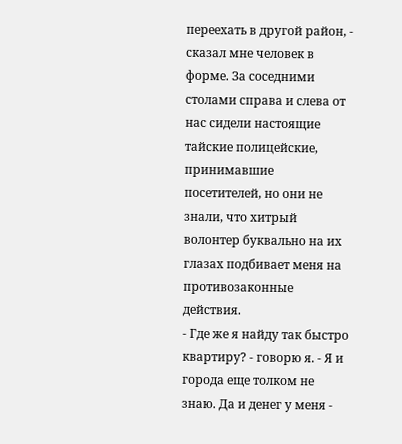переехать в другой район, - сказал мне человек в форме. За соседними столами справа и слева от нас сидели настоящие тайские полицейские, принимавшие посетителей, но они не знали, что хитрый волонтер буквально на их глазах подбивает меня на противозаконные действия.
- Где же я найду так быстро квартиру? - говорю я. - Я и города еще толком не знаю. Да и денег у меня -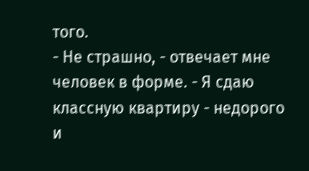того.
- Не страшно, - отвечает мне человек в форме. - Я сдаю классную квартиру - недорого и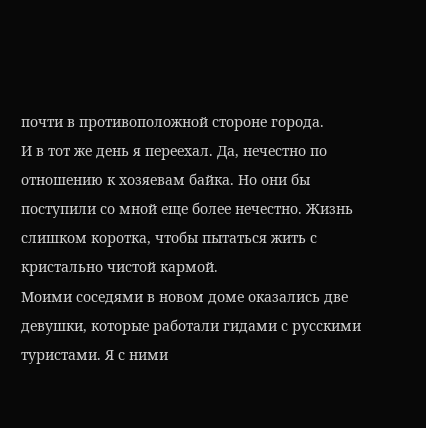почти в противоположной стороне города.
И в тот же день я переехал. Да, нечестно по отношению к хозяевам байка. Но они бы поступили со мной еще более нечестно. Жизнь слишком коротка, чтобы пытаться жить с кристально чистой кармой.
Моими соседями в новом доме оказались две девушки, которые работали гидами с русскими туристами. Я с ними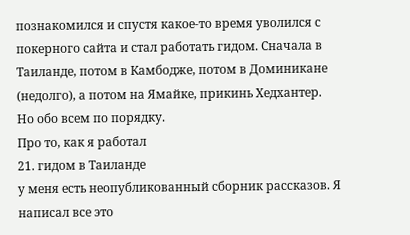познакомился и спустя какое-то время уволился с покерного сайта и стал работать гидом. Сначала в Таиланде, потом в Камбодже, потом в Доминикане (недолго), а потом на Ямайке, прикинь Хедхантер. Но обо всем по порядку.
Про то, как я работал
21. гидом в Таиланде
у меня есть неопубликованный сборник рассказов. Я написал все это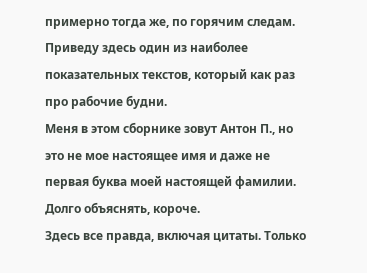примерно тогда же, по горячим следам. Приведу здесь один из наиболее показательных текстов, который как раз про рабочие будни.
Меня в этом сборнике зовут Антон П., но это не мое настоящее имя и даже не первая буква моей настоящей фамилии. Долго объяснять, короче.
Здесь все правда, включая цитаты. Только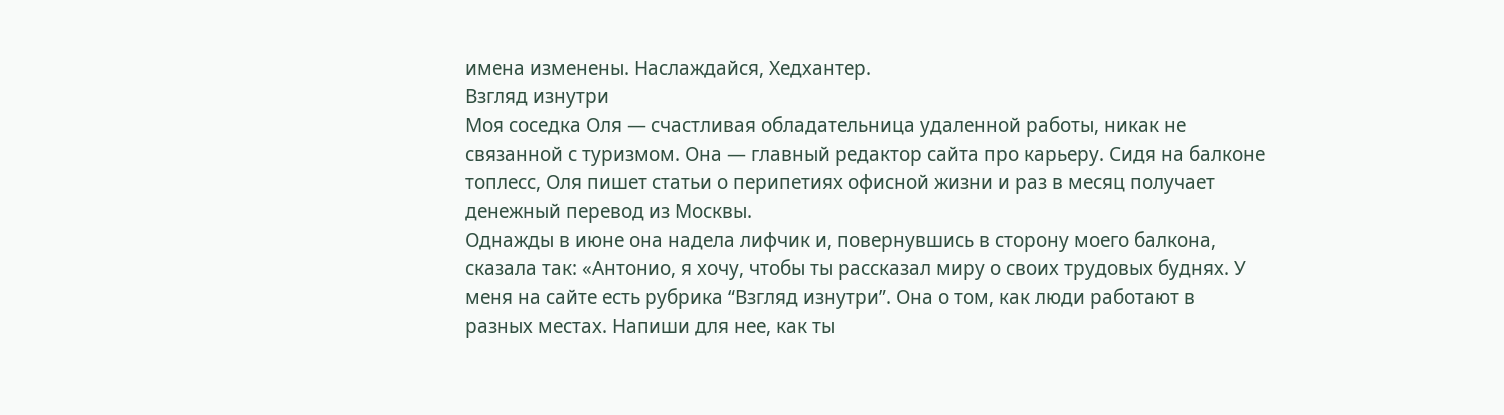имена изменены. Наслаждайся, Хедхантер.
Взгляд изнутри
Моя соседка Оля — счастливая обладательница удаленной работы, никак не связанной с туризмом. Она — главный редактор сайта про карьеру. Сидя на балконе топлесс, Оля пишет статьи о перипетиях офисной жизни и раз в месяц получает денежный перевод из Москвы.
Однажды в июне она надела лифчик и, повернувшись в сторону моего балкона, сказала так: «Антонио, я хочу, чтобы ты рассказал миру о своих трудовых буднях. У меня на сайте есть рубрика “Взгляд изнутри”. Она о том, как люди работают в разных местах. Напиши для нее, как ты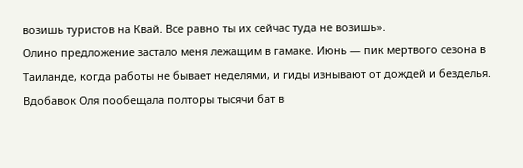возишь туристов на Квай. Все равно ты их сейчас туда не возишь».
Олино предложение застало меня лежащим в гамаке. Июнь — пик мертвого сезона в Таиланде, когда работы не бывает неделями, и гиды изнывают от дождей и безделья. Вдобавок Оля пообещала полторы тысячи бат в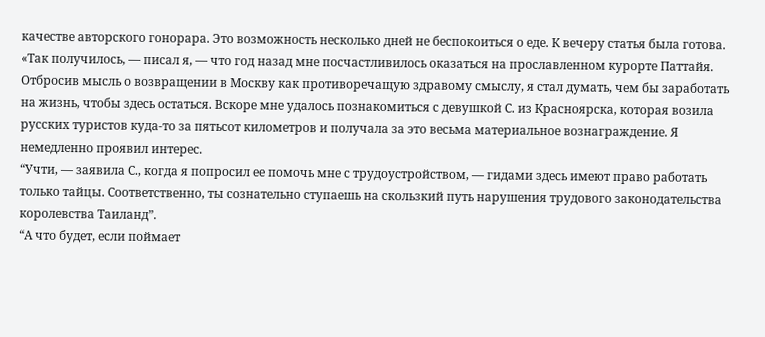качестве авторского гонорара. Это возможность несколько дней не беспокоиться о еде. К вечеру статья была готова.
«Так получилось, — писал я, — что год назад мне посчастливилось оказаться на прославленном курорте Паттайя. Отбросив мысль о возвращении в Москву как противоречащую здравому смыслу, я стал думать, чем бы заработать на жизнь, чтобы здесь остаться. Вскоре мне удалось познакомиться с девушкой С. из Красноярска, которая возила русских туристов куда-то за пятьсот километров и получала за это весьма материальное вознаграждение. Я немедленно проявил интерес.
“Учти, — заявила С., когда я попросил ее помочь мне с трудоустройством, — гидами здесь имеют право работать только тайцы. Соответственно, ты сознательно ступаешь на скользкий путь нарушения трудового законодательства королевства Таиланд”.
“А что будет, если поймает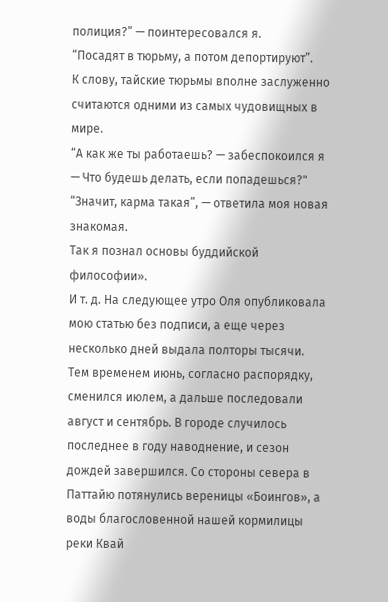полиция?” — поинтересовался я.
“Посадят в тюрьму, а потом депортируют”.
К слову, тайские тюрьмы вполне заслуженно считаются одними из самых чудовищных в мире.
“А как же ты работаешь? — забеспокоился я — Что будешь делать, если попадешься?"
“Значит, карма такая”, — ответила моя новая знакомая.
Так я познал основы буддийской философии».
И т. д. На следующее утро Оля опубликовала мою статью без подписи, а еще через несколько дней выдала полторы тысячи.
Тем временем июнь, согласно распорядку, сменился июлем, а дальше последовали август и сентябрь. В городе случилось последнее в году наводнение, и сезон дождей завершился. Со стороны севера в Паттайю потянулись вереницы «Боингов», а воды благословенной нашей кормилицы реки Квай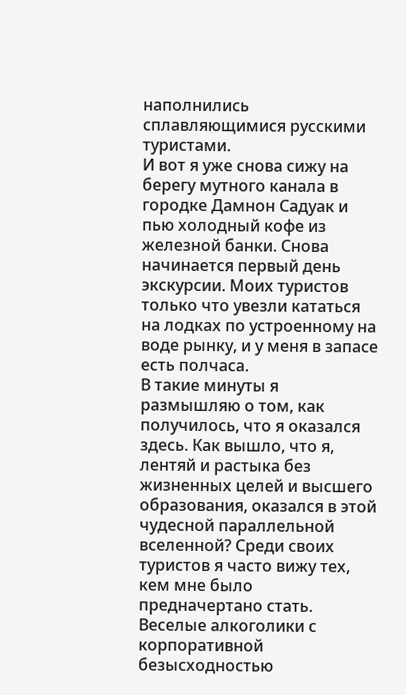наполнились сплавляющимися русскими туристами.
И вот я уже снова сижу на берегу мутного канала в городке Дамнон Садуак и пью холодный кофе из железной банки. Снова начинается первый день экскурсии. Моих туристов только что увезли кататься на лодках по устроенному на воде рынку, и у меня в запасе есть полчаса.
В такие минуты я размышляю о том, как получилось, что я оказался здесь. Как вышло, что я, лентяй и растыка без жизненных целей и высшего образования, оказался в этой чудесной параллельной вселенной? Среди своих туристов я часто вижу тех, кем мне было предначертано стать. Веселые алкоголики с корпоративной безысходностью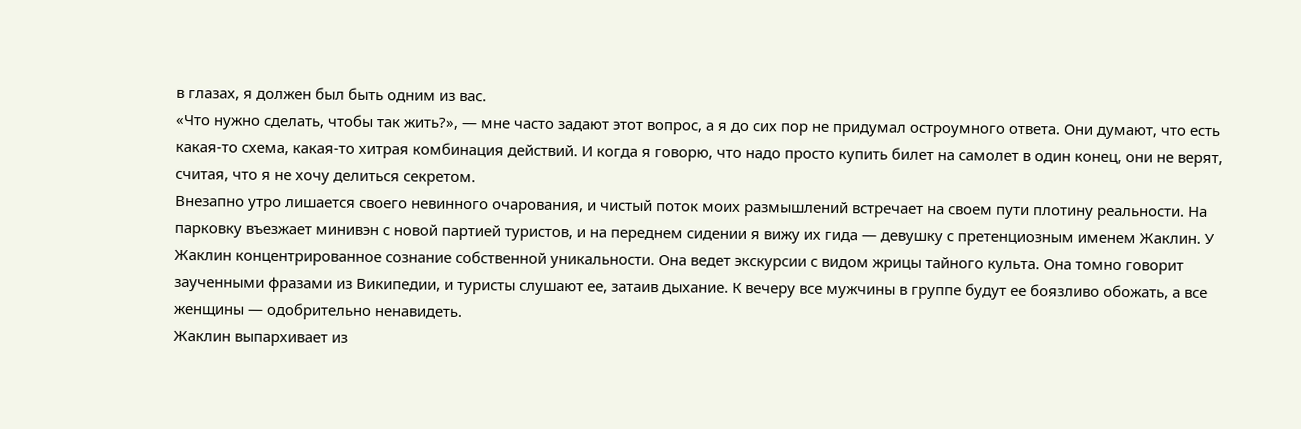в глазах, я должен был быть одним из вас.
«Что нужно сделать, чтобы так жить?», — мне часто задают этот вопрос, а я до сих пор не придумал остроумного ответа. Они думают, что есть какая-то схема, какая-то хитрая комбинация действий. И когда я говорю, что надо просто купить билет на самолет в один конец, они не верят, считая, что я не хочу делиться секретом.
Внезапно утро лишается своего невинного очарования, и чистый поток моих размышлений встречает на своем пути плотину реальности. На парковку въезжает минивэн с новой партией туристов, и на переднем сидении я вижу их гида — девушку с претенциозным именем Жаклин. У Жаклин концентрированное сознание собственной уникальности. Она ведет экскурсии с видом жрицы тайного культа. Она томно говорит заученными фразами из Википедии, и туристы слушают ее, затаив дыхание. К вечеру все мужчины в группе будут ее боязливо обожать, а все женщины — одобрительно ненавидеть.
Жаклин выпархивает из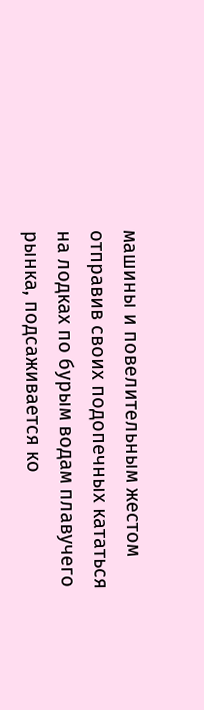машины и повелительным жестом отправив своих подопечных кататься на лодках по бурым водам плавучего рынка, подсаживается ко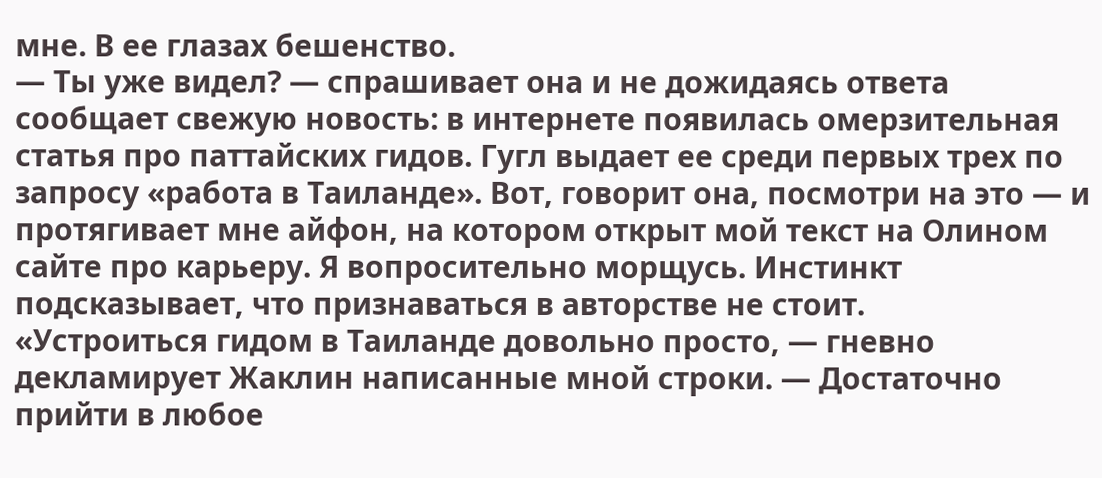мне. В ее глазах бешенство.
— Ты уже видел? — спрашивает она и не дожидаясь ответа сообщает свежую новость: в интернете появилась омерзительная статья про паттайских гидов. Гугл выдает ее среди первых трех по запросу «работа в Таиланде». Вот, говорит она, посмотри на это — и протягивает мне айфон, на котором открыт мой текст на Олином сайте про карьеру. Я вопросительно морщусь. Инстинкт подсказывает, что признаваться в авторстве не стоит.
«Устроиться гидом в Таиланде довольно просто, — гневно декламирует Жаклин написанные мной строки. — Достаточно прийти в любое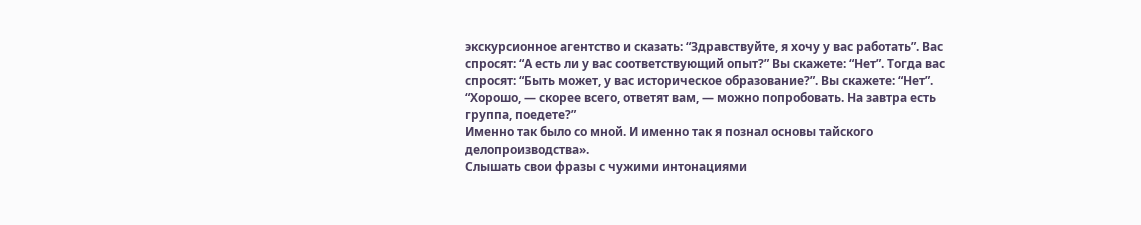экскурсионное агентство и сказать: “Здравствуйте, я хочу у вас работать”. Вас спросят: “А есть ли у вас соответствующий опыт?” Вы скажете: “Нет”. Тогда вас спросят: “Быть может, у вас историческое образование?”. Вы скажете: “Нет”. “Хорошо, — скорее всего, ответят вам, — можно попробовать. На завтра есть группа, поедете?”
Именно так было со мной. И именно так я познал основы тайского делопроизводства».
Слышать свои фразы с чужими интонациями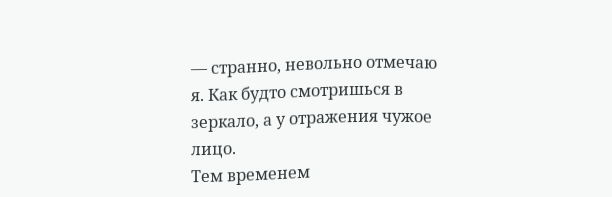— странно, невольно отмечаю я. Как будто смотришься в зеркало, а у отражения чужое лицо.
Тем временем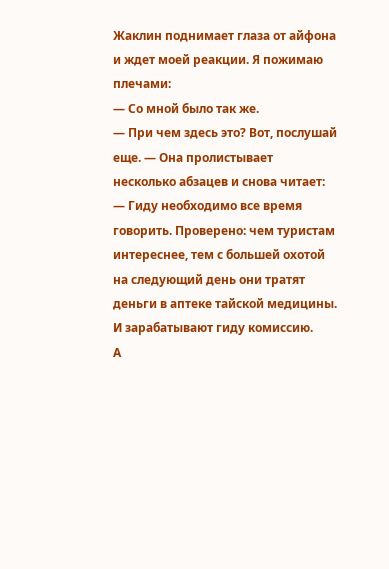Жаклин поднимает глаза от айфона и ждет моей реакции. Я пожимаю плечами:
— Со мной было так же.
— При чем здесь это? Вот, послушай еще. — Она пролистывает несколько абзацев и снова читает:
— Гиду необходимо все время говорить. Проверено: чем туристам интереснее, тем с большей охотой на следующий день они тратят деньги в аптеке тайской медицины. И зарабатывают гиду комиссию.
А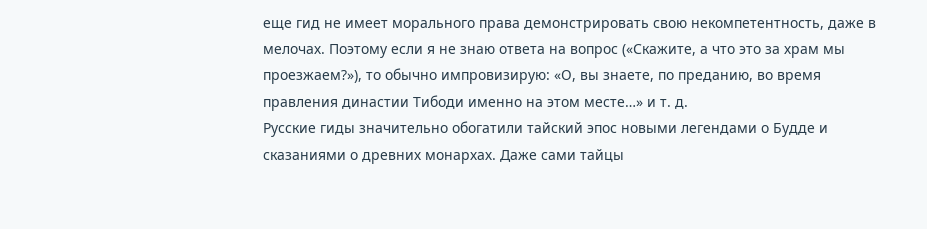еще гид не имеет морального права демонстрировать свою некомпетентность, даже в мелочах. Поэтому если я не знаю ответа на вопрос («Скажите, а что это за храм мы проезжаем?»), то обычно импровизирую: «О, вы знаете, по преданию, во время правления династии Тибоди именно на этом месте…» и т. д.
Русские гиды значительно обогатили тайский эпос новыми легендами о Будде и сказаниями о древних монархах. Даже сами тайцы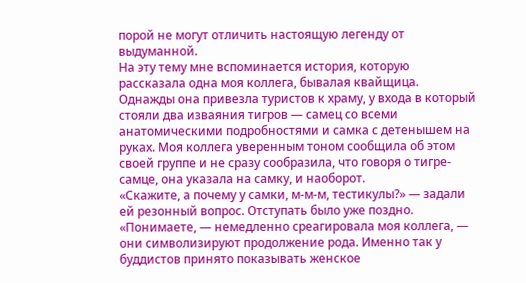порой не могут отличить настоящую легенду от выдуманной.
На эту тему мне вспоминается история, которую рассказала одна моя коллега, бывалая квайщица. Однажды она привезла туристов к храму, у входа в который стояли два изваяния тигров — самец со всеми анатомическими подробностями и самка с детенышем на руках. Моя коллега уверенным тоном сообщила об этом своей группе и не сразу сообразила, что говоря о тигре-самце, она указала на самку, и наоборот.
«Скажите, а почему у самки, м-м-м, тестикулы?» — задали ей резонный вопрос. Отступать было уже поздно.
«Понимаете, — немедленно среагировала моя коллега, — они символизируют продолжение рода. Именно так у буддистов принято показывать женское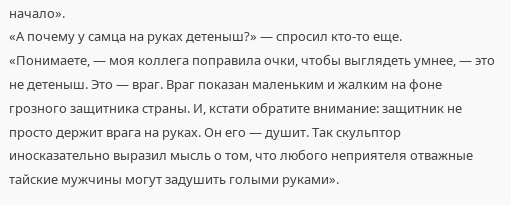начало».
«А почему у самца на руках детеныш?» — спросил кто-то еще.
«Понимаете, — моя коллега поправила очки, чтобы выглядеть умнее, — это не детеныш. Это — враг. Враг показан маленьким и жалким на фоне грозного защитника страны. И, кстати обратите внимание: защитник не просто держит врага на руках. Он его — душит. Так скульптор иносказательно выразил мысль о том, что любого неприятеля отважные тайские мужчины могут задушить голыми руками».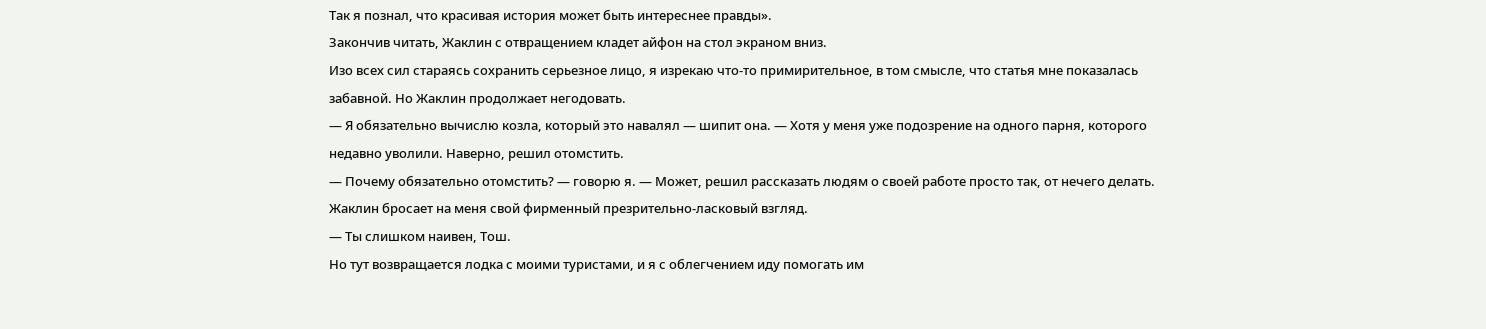Так я познал, что красивая история может быть интереснее правды».
Закончив читать, Жаклин с отвращением кладет айфон на стол экраном вниз.
Изо всех сил стараясь сохранить серьезное лицо, я изрекаю что-то примирительное, в том смысле, что статья мне показалась забавной. Но Жаклин продолжает негодовать.
— Я обязательно вычислю козла, который это навалял — шипит она. — Хотя у меня уже подозрение на одного парня, которого недавно уволили. Наверно, решил отомстить.
— Почему обязательно отомстить? — говорю я. — Может, решил рассказать людям о своей работе просто так, от нечего делать.
Жаклин бросает на меня свой фирменный презрительно-ласковый взгляд.
— Ты слишком наивен, Тош.
Но тут возвращается лодка с моими туристами, и я с облегчением иду помогать им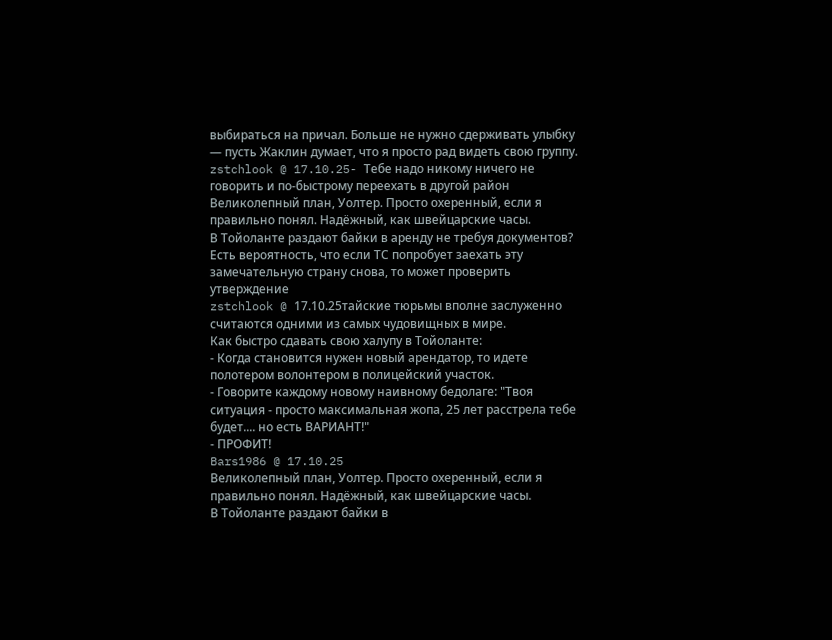выбираться на причал. Больше не нужно сдерживать улыбку — пусть Жаклин думает, что я просто рад видеть свою группу.
zstchlook @ 17.10.25- Тебе надо никому ничего не говорить и по-быстрому переехать в другой район
Великолепный план, Уолтер. Просто охеренный, если я правильно понял. Надёжный, как швейцарские часы.
В Тойоланте раздают байки в аренду не требуя документов?
Есть вероятность, что если ТС попробует заехать эту замечательную страну снова, то может проверить утверждение
zstchlook @ 17.10.25тайские тюрьмы вполне заслуженно считаются одними из самых чудовищных в мире.
Как быстро сдавать свою халупу в Тойоланте:
- Когда становится нужен новый арендатор, то идете полотером волонтером в полицейский участок.
- Говорите каждому новому наивному бедолаге: "Твоя ситуация - просто максимальная жопа, 25 лет расстрела тебе будет.... но есть ВАРИАНТ!"
- ПРОФИТ!
Bars1986 @ 17.10.25
Великолепный план, Уолтер. Просто охеренный, если я правильно понял. Надёжный, как швейцарские часы.
В Тойоланте раздают байки в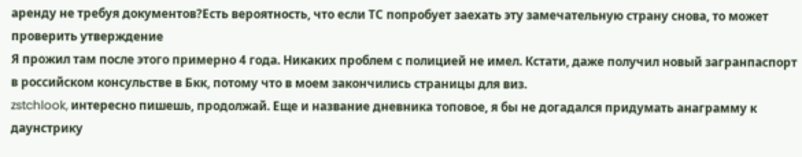аренду не требуя документов?Есть вероятность, что если ТС попробует заехать эту замечательную страну снова, то может проверить утверждение
Я прожил там после этого примерно 4 года. Никаких проблем с полицией не имел. Кстати, даже получил новый загранпаспорт в российском консульстве в Бкк, потому что в моем закончились страницы для виз.
zstchlook, интересно пишешь, продолжай. Еще и название дневника топовое, я бы не догадался придумать анаграмму к даунстрику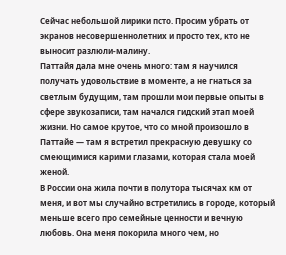Сейчас небольшой лирики псто. Просим убрать от экранов несовершеннолетних и просто тех, кто не выносит разлюли-малину.
Паттайя дала мне очень много: там я научился получать удовольствие в моменте, а не гнаться за светлым будущим, там прошли мои первые опыты в сфере звукозаписи, там начался гидский этап моей жизни. Но самое крутое, что со мной произошло в Паттайе — там я встретил прекрасную девушку со смеющимися карими глазами, которая стала моей женой.
В России она жила почти в полутора тысячах км от меня, и вот мы случайно встретились в городе, который меньше всего про семейные ценности и вечную любовь. Она меня покорила много чем, но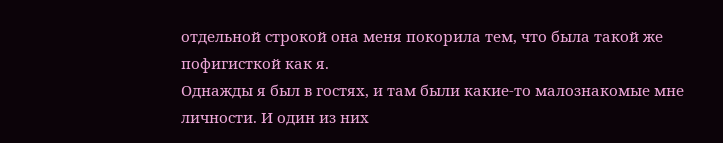отдельной строкой она меня покорила тем, что была такой же пофигисткой как я.
Однажды я был в гостях, и там были какие-то малознакомые мне личности. И один из них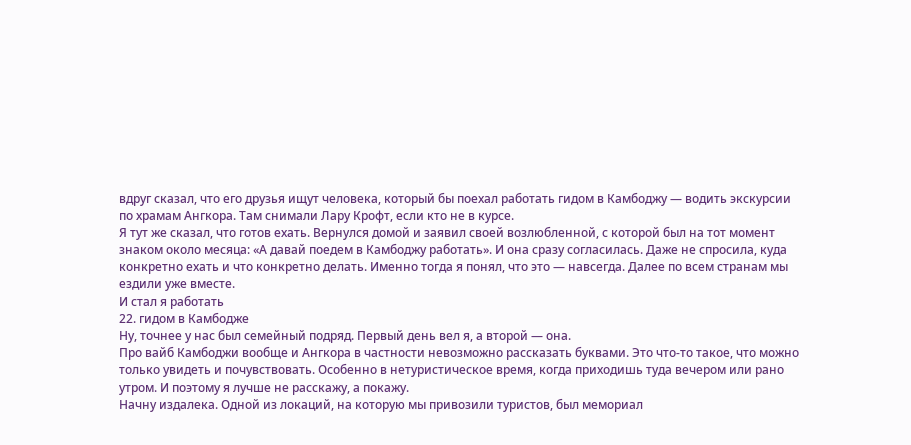вдруг сказал, что его друзья ищут человека, который бы поехал работать гидом в Камбоджу — водить экскурсии по храмам Ангкора. Там снимали Лару Крофт, если кто не в курсе.
Я тут же сказал, что готов ехать. Вернулся домой и заявил своей возлюбленной, с которой был на тот момент знаком около месяца: «А давай поедем в Камбоджу работать». И она сразу согласилась. Даже не спросила, куда конкретно ехать и что конкретно делать. Именно тогда я понял, что это — навсегда. Далее по всем странам мы ездили уже вместе.
И стал я работать
22. гидом в Камбодже
Ну, точнее у нас был семейный подряд. Первый день вел я, а второй — она.
Про вайб Камбоджи вообще и Ангкора в частности невозможно рассказать буквами. Это что-то такое, что можно только увидеть и почувствовать. Особенно в нетуристическое время, когда приходишь туда вечером или рано утром. И поэтому я лучше не расскажу, а покажу.
Начну издалека. Одной из локаций, на которую мы привозили туристов, был мемориал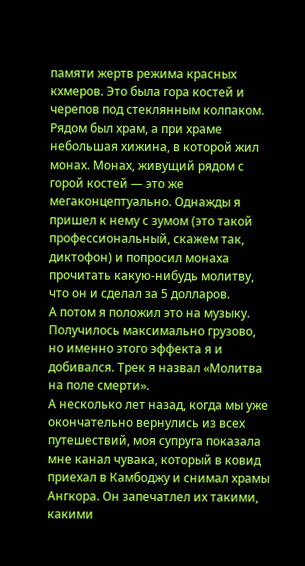памяти жертв режима красных кхмеров. Это была гора костей и черепов под стеклянным колпаком. Рядом был храм, а при храме небольшая хижина, в которой жил монах. Монах, живущий рядом с горой костей — это же мегаконцептуально. Однажды я пришел к нему с зумом (это такой профессиональный, скажем так, диктофон) и попросил монаха прочитать какую-нибудь молитву, что он и сделал за 5 долларов.
А потом я положил это на музыку. Получилось максимально грузово, но именно этого эффекта я и добивался. Трек я назвал «Молитва на поле смерти».
А несколько лет назад, когда мы уже окончательно вернулись из всех путешествий, моя супруга показала мне канал чувака, который в ковид приехал в Камбоджу и снимал храмы Ангкора. Он запечатлел их такими, какими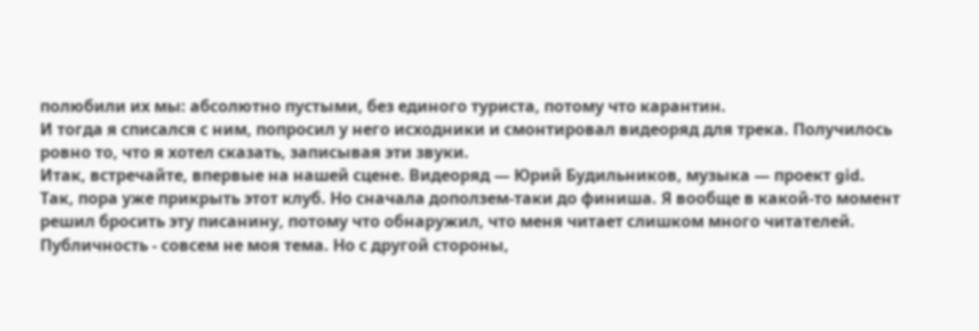полюбили их мы: абсолютно пустыми, без единого туриста, потому что карантин.
И тогда я списался с ним, попросил у него исходники и смонтировал видеоряд для трека. Получилось ровно то, что я хотел сказать, записывая эти звуки.
Итак, встречайте, впервые на нашей сцене. Видеоряд — Юрий Будильников, музыка — проект gid.
Так, пора уже прикрыть этот клуб. Но сначала доползем-таки до финиша. Я вообще в какой-то момент решил бросить эту писанину, потому что обнаружил, что меня читает слишком много читателей. Публичность - совсем не моя тема. Но с другой стороны,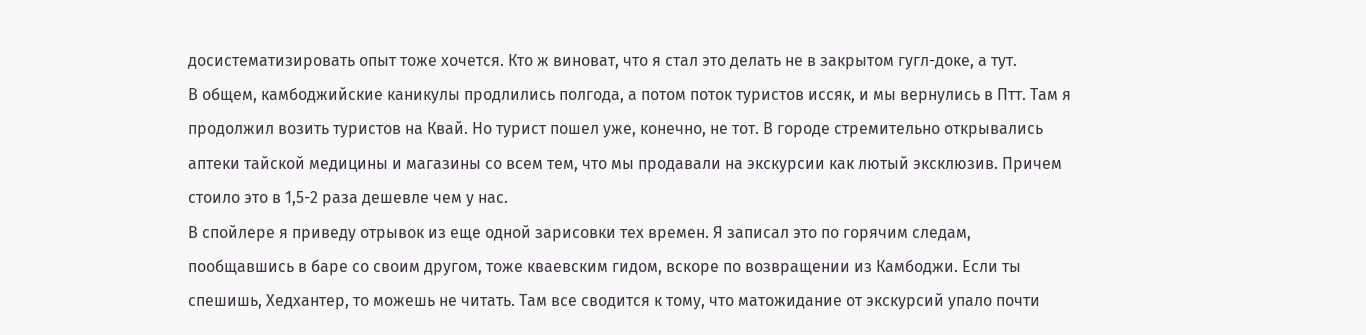досистематизировать опыт тоже хочется. Кто ж виноват, что я стал это делать не в закрытом гугл-доке, а тут.
В общем, камбоджийские каникулы продлились полгода, а потом поток туристов иссяк, и мы вернулись в Птт. Там я продолжил возить туристов на Квай. Но турист пошел уже, конечно, не тот. В городе стремительно открывались аптеки тайской медицины и магазины со всем тем, что мы продавали на экскурсии как лютый эксклюзив. Причем стоило это в 1,5-2 раза дешевле чем у нас.
В спойлере я приведу отрывок из еще одной зарисовки тех времен. Я записал это по горячим следам, пообщавшись в баре со своим другом, тоже кваевским гидом, вскоре по возвращении из Камбоджи. Если ты спешишь, Хедхантер, то можешь не читать. Там все сводится к тому, что матожидание от экскурсий упало почти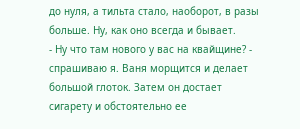до нуля, а тильта стало, наоборот, в разы больше. Ну, как оно всегда и бывает.
- Ну что там нового у вас на квайщине? - спрашиваю я. Ваня морщится и делает большой глоток. Затем он достает сигарету и обстоятельно ее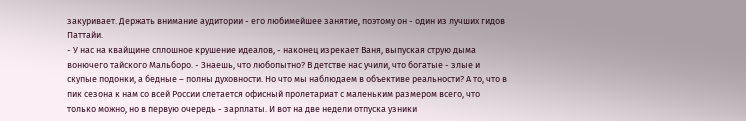закуривает. Держать внимание аудитории - его любимейшее занятие, поэтому он - один из лучших гидов Паттайи.
- У нас на квайщине сплошное крушение идеалов, - наконец изрекает Ваня, выпуская струю дыма вонючего тайского Мальборо. - Знаешь, что любопытно? В детстве нас учили, что богатые - злые и скупые подонки, а бедные – полны духовности. Но что мы наблюдаем в объективе реальности? А то, что в пик сезона к нам со всей России слетается офисный пролетариат с маленьким размером всего, что только можно, но в первую очередь - зарплаты. И вот на две недели отпуска узники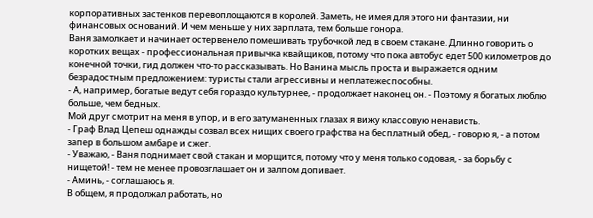корпоративных застенков перевоплощаются в королей. Заметь, не имея для этого ни фантазии, ни финансовых оснований. И чем меньше у них зарплата, тем больше гонора.
Ваня замолкает и начинает остервенело помешивать трубочкой лед в своем стакане. Длинно говорить о коротких вещах - профессиональная привычка квайщиков, потому что пока автобус едет 500 километров до конечной точки, гид должен что-то рассказывать. Но Ванина мысль проста и выражается одним безрадостным предложением: туристы стали агрессивны и неплатежеспособны.
- А, например, богатые ведут себя гораздо культурнее, - продолжает наконец он. - Поэтому я богатых люблю больше, чем бедных.
Мой друг смотрит на меня в упор, и в его затуманенных глазах я вижу классовую ненависть.
- Граф Влад Цепеш однажды созвал всех нищих своего графства на бесплатный обед, - говорю я, - а потом запер в большом амбаре и сжег.
- Уважаю, - Ваня поднимает свой стакан и морщится, потому что у меня только содовая, - за борьбу с нищетой! - тем не менее провозглашает он и залпом допивает.
- Аминь, - соглашаюсь я.
В общем, я продолжал работать, но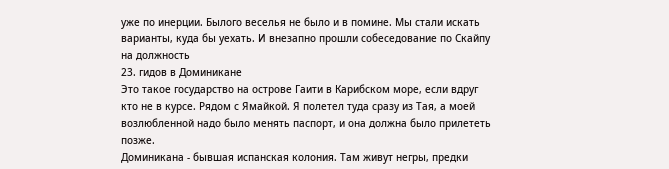уже по инерции. Былого веселья не было и в помине. Мы стали искать варианты, куда бы уехать. И внезапно прошли собеседование по Скайпу на должность
23. гидов в Доминикане
Это такое государство на острове Гаити в Карибском море, если вдруг кто не в курсе. Рядом с Ямайкой. Я полетел туда сразу из Тая, а моей возлюбленной надо было менять паспорт, и она должна было прилететь позже.
Доминикана - бывшая испанская колония. Там живут негры, предки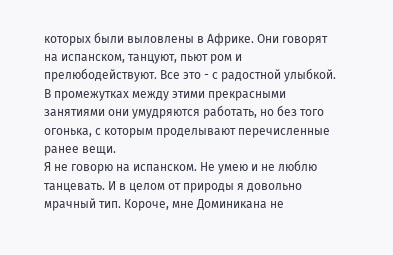которых были выловлены в Африке. Они говорят на испанском, танцуют, пьют ром и прелюбодействуют. Все это - с радостной улыбкой. В промежутках между этими прекрасными занятиями они умудряются работать, но без того огонька, с которым проделывают перечисленные ранее вещи.
Я не говорю на испанском. Не умею и не люблю танцевать. И в целом от природы я довольно мрачный тип. Короче, мне Доминикана не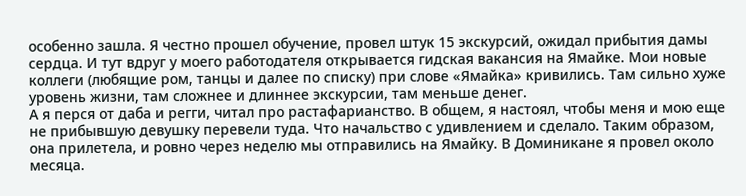особенно зашла. Я честно прошел обучение, провел штук 15 экскурсий, ожидал прибытия дамы сердца. И тут вдруг у моего работодателя открывается гидская вакансия на Ямайке. Мои новые коллеги (любящие ром, танцы и далее по списку) при слове «Ямайка» кривились. Там сильно хуже уровень жизни, там сложнее и длиннее экскурсии, там меньше денег.
А я перся от даба и регги, читал про растафарианство. В общем, я настоял, чтобы меня и мою еще не прибывшую девушку перевели туда. Что начальство с удивлением и сделало. Таким образом, она прилетела, и ровно через неделю мы отправились на Ямайку. В Доминикане я провел около месяца.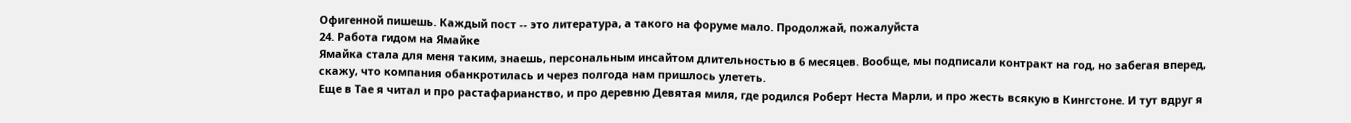Офигенной пишешь. Каждый пост -- это литература, а такого на форуме мало. Продолжай, пожалуйста
24. Работа гидом на Ямайке
Ямайка стала для меня таким, знаешь, персональным инсайтом длительностью в 6 месяцев. Вообще, мы подписали контракт на год, но забегая вперед, скажу, что компания обанкротилась и через полгода нам пришлось улететь.
Еще в Тае я читал и про растафарианство, и про деревню Девятая миля, где родился Роберт Неста Марли, и про жесть всякую в Кингстоне. И тут вдруг я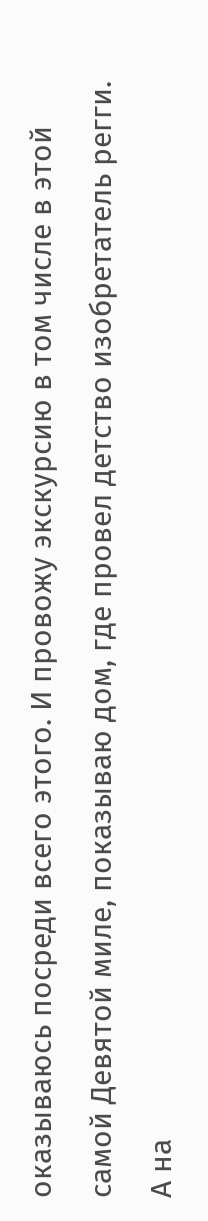оказываюсь посреди всего этого. И провожу экскурсию в том числе в этой самой Девятой миле, показываю дом, где провел детство изобретатель регги.
А на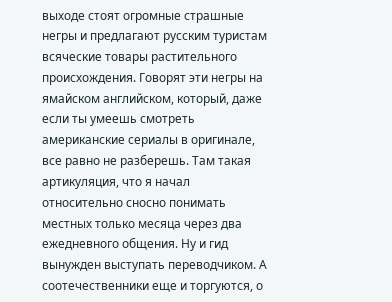выходе стоят огромные страшные негры и предлагают русским туристам всяческие товары растительного происхождения. Говорят эти негры на ямайском английском, который, даже если ты умеешь смотреть американские сериалы в оригинале, все равно не разберешь. Там такая артикуляция, что я начал относительно сносно понимать местных только месяца через два ежедневного общения. Ну и гид вынужден выступать переводчиком. А соотечественники еще и торгуются, о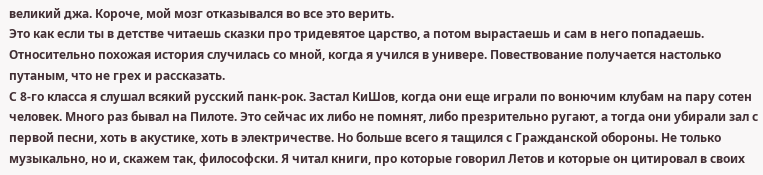великий джа. Короче, мой мозг отказывался во все это верить.
Это как если ты в детстве читаешь сказки про тридевятое царство, а потом вырастаешь и сам в него попадаешь. Относительно похожая история случилась со мной, когда я учился в универе. Повествование получается настолько путаным, что не грех и рассказать.
С 8-го класса я слушал всякий русский панк-рок. Застал КиШов, когда они еще играли по вонючим клубам на пару сотен человек. Много раз бывал на Пилоте. Это сейчас их либо не помнят, либо презрительно ругают, а тогда они убирали зал с первой песни, хоть в акустике, хоть в электричестве. Но больше всего я тащился с Гражданской обороны. Не только музыкально, но и, скажем так, философски. Я читал книги, про которые говорил Летов и которые он цитировал в своих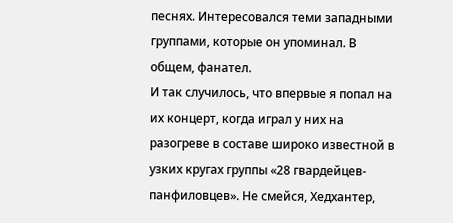песнях. Интересовался теми западными группами, которые он упоминал. В общем, фанател.
И так случилось, что впервые я попал на их концерт, когда играл у них на разогреве в составе широко известной в узких кругах группы «28 гвардейцев-панфиловцев». Не смейся, Хедхантер,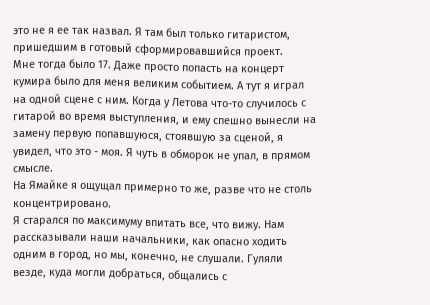это не я ее так назвал. Я там был только гитаристом, пришедшим в готовый сформировавшийся проект.
Мне тогда было 17. Даже просто попасть на концерт кумира было для меня великим событием. А тут я играл на одной сцене с ним. Когда у Летова что-то случилось с гитарой во время выступления, и ему спешно вынесли на замену первую попавшуюся, стоявшую за сценой, я увидел, что это - моя. Я чуть в обморок не упал, в прямом смысле.
На Ямайке я ощущал примерно то же, разве что не столь концентрировано.
Я старался по максимуму впитать все, что вижу. Нам рассказывали наши начальники, как опасно ходить одним в город, но мы, конечно, не слушали. Гуляли везде, куда могли добраться, общались с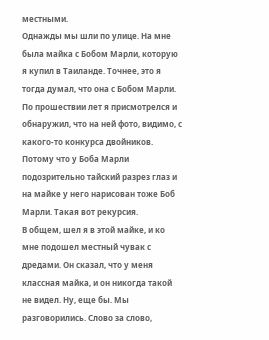местными.
Однажды мы шли по улице. На мне была майка с Бобом Марли, которую я купил в Таиланде. Точнее, это я тогда думал, что она с Бобом Марли. По прошествии лет я присмотрелся и обнаружил, что на ней фото, видимо, с какого-то конкурса двойников. Потому что у Боба Марли подозрительно тайский разрез глаз и на майке у него нарисован тоже Боб Марли. Такая вот рекурсия.
В общем, шел я в этой майке, и ко мне подошел местный чувак с дредами. Он сказал, что у меня классная майка, и он никогда такой не видел. Ну, еще бы. Мы разговорились. Слово за слово,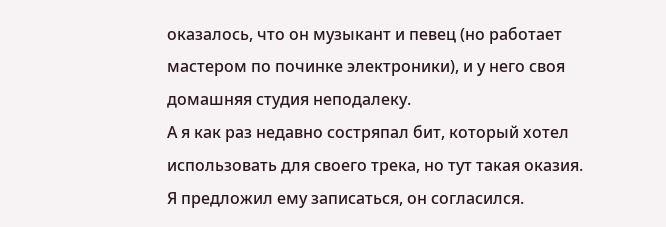оказалось, что он музыкант и певец (но работает мастером по починке электроники), и у него своя домашняя студия неподалеку.
А я как раз недавно состряпал бит, который хотел использовать для своего трека, но тут такая оказия. Я предложил ему записаться, он согласился.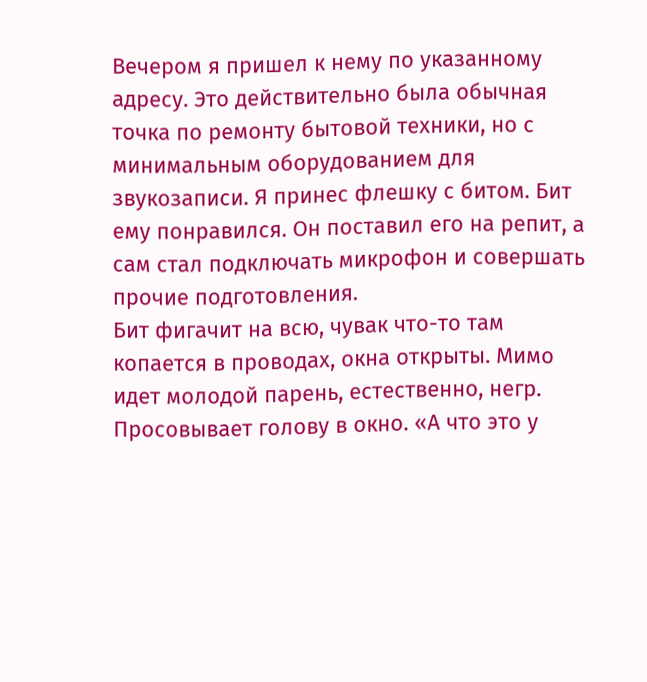Вечером я пришел к нему по указанному адресу. Это действительно была обычная точка по ремонту бытовой техники, но с минимальным оборудованием для звукозаписи. Я принес флешку с битом. Бит ему понравился. Он поставил его на репит, а сам стал подключать микрофон и совершать прочие подготовления.
Бит фигачит на всю, чувак что-то там копается в проводах, окна открыты. Мимо идет молодой парень, естественно, негр. Просовывает голову в окно. «А что это у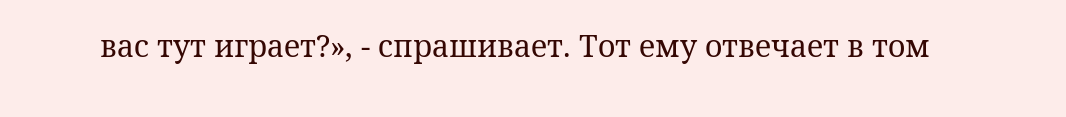вас тут играет?», - спрашивает. Тот ему отвечает в том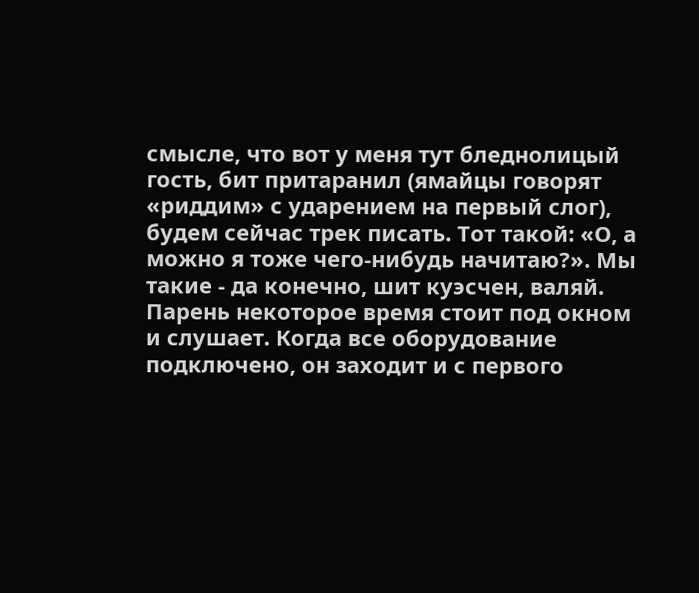смысле, что вот у меня тут бледнолицый гость, бит притаранил (ямайцы говорят «риддим» с ударением на первый слог), будем сейчас трек писать. Тот такой: «О, а можно я тоже чего-нибудь начитаю?». Мы такие - да конечно, шит куэсчен, валяй.
Парень некоторое время стоит под окном и слушает. Когда все оборудование подключено, он заходит и с первого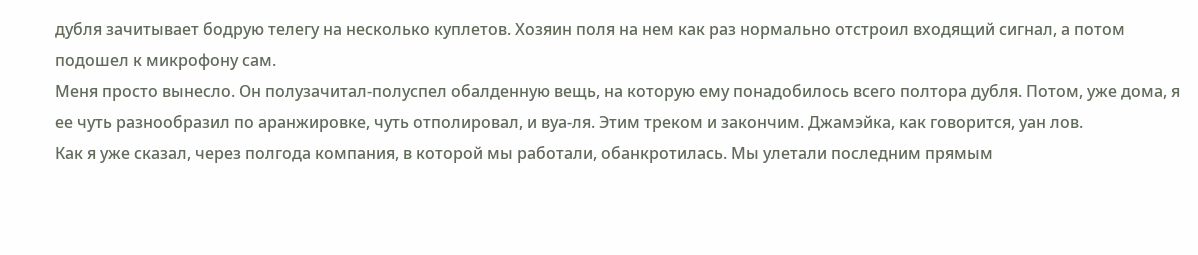дубля зачитывает бодрую телегу на несколько куплетов. Хозяин поля на нем как раз нормально отстроил входящий сигнал, а потом подошел к микрофону сам.
Меня просто вынесло. Он полузачитал-полуспел обалденную вещь, на которую ему понадобилось всего полтора дубля. Потом, уже дома, я ее чуть разнообразил по аранжировке, чуть отполировал, и вуа-ля. Этим треком и закончим. Джамэйка, как говорится, уан лов.
Как я уже сказал, через полгода компания, в которой мы работали, обанкротилась. Мы улетали последним прямым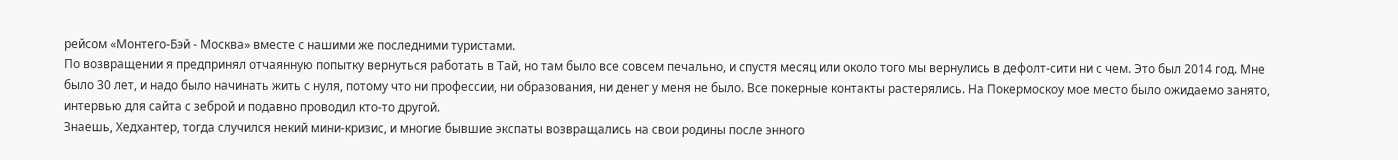рейсом «Монтего-Бэй - Москва» вместе с нашими же последними туристами.
По возвращении я предпринял отчаянную попытку вернуться работать в Тай, но там было все совсем печально, и спустя месяц или около того мы вернулись в дефолт-сити ни с чем. Это был 2014 год. Мне было 30 лет, и надо было начинать жить с нуля, потому что ни профессии, ни образования, ни денег у меня не было. Все покерные контакты растерялись. На Покермоскоу мое место было ожидаемо занято, интервью для сайта с зеброй и подавно проводил кто-то другой.
Знаешь, Хедхантер, тогда случился некий мини-кризис, и многие бывшие экспаты возвращались на свои родины после энного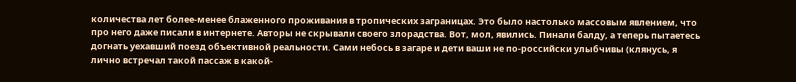количества лет более-менее блаженного проживания в тропических заграницах. Это было настолько массовым явлением, что про него даже писали в интернете. Авторы не скрывали своего злорадства. Вот, мол, явились. Пинали балду, а теперь пытаетесь догнать уехавший поезд объективной реальности. Сами небось в загаре и дети ваши не по-российски улыбчивы (клянусь, я лично встречал такой пассаж в какой-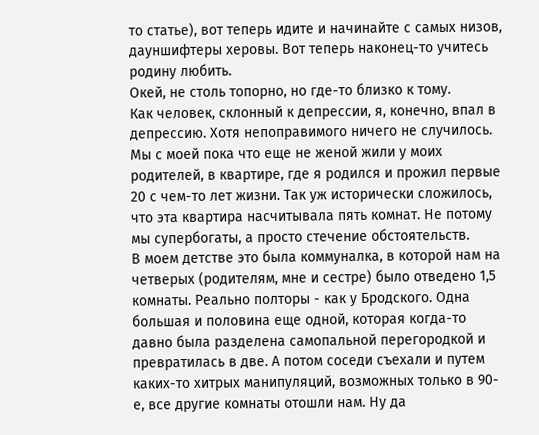то статье), вот теперь идите и начинайте с самых низов, дауншифтеры херовы. Вот теперь наконец-то учитесь родину любить.
Окей, не столь топорно, но где-то близко к тому.
Как человек, склонный к депрессии, я, конечно, впал в депрессию. Хотя непоправимого ничего не случилось. Мы с моей пока что еще не женой жили у моих родителей, в квартире, где я родился и прожил первые 20 с чем-то лет жизни. Так уж исторически сложилось, что эта квартира насчитывала пять комнат. Не потому мы супербогаты, а просто стечение обстоятельств.
В моем детстве это была коммуналка, в которой нам на четверых (родителям, мне и сестре) было отведено 1,5 комнаты. Реально полторы - как у Бродского. Одна большая и половина еще одной, которая когда-то давно была разделена самопальной перегородкой и превратилась в две. А потом соседи съехали и путем каких-то хитрых манипуляций, возможных только в 90-е, все другие комнаты отошли нам. Ну да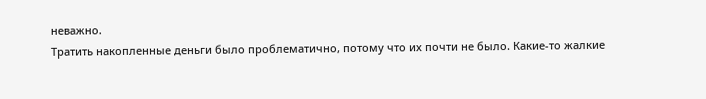неважно.
Тратить накопленные деньги было проблематично, потому что их почти не было. Какие-то жалкие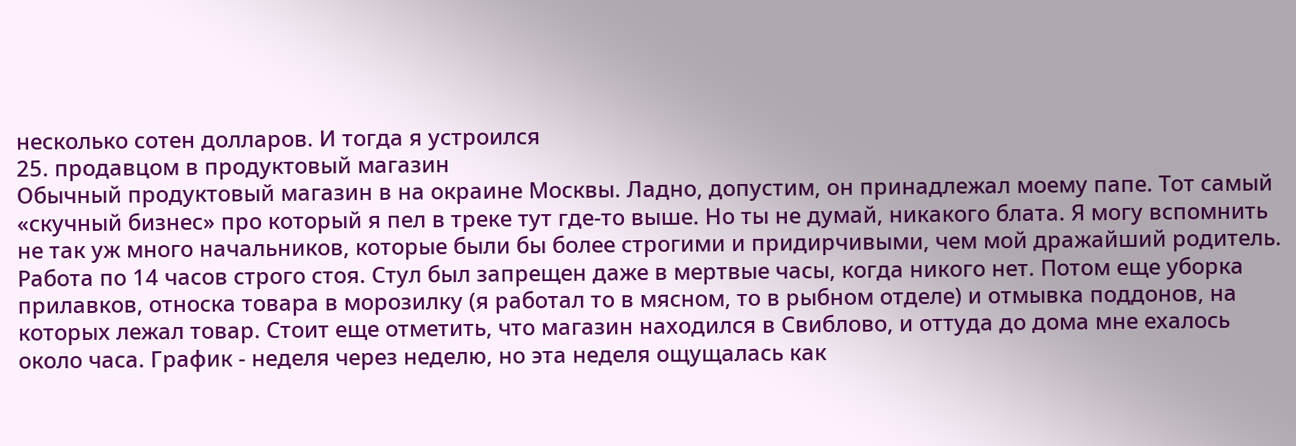несколько сотен долларов. И тогда я устроился
25. продавцом в продуктовый магазин
Обычный продуктовый магазин в на окраине Москвы. Ладно, допустим, он принадлежал моему папе. Тот самый «скучный бизнес» про который я пел в треке тут где-то выше. Но ты не думай, никакого блата. Я могу вспомнить не так уж много начальников, которые были бы более строгими и придирчивыми, чем мой дражайший родитель.
Работа по 14 часов строго стоя. Стул был запрещен даже в мертвые часы, когда никого нет. Потом еще уборка прилавков, относка товара в морозилку (я работал то в мясном, то в рыбном отделе) и отмывка поддонов, на которых лежал товар. Стоит еще отметить, что магазин находился в Свиблово, и оттуда до дома мне ехалось около часа. График - неделя через неделю, но эта неделя ощущалась как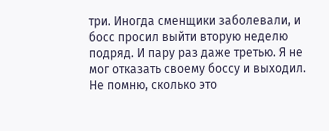три. Иногда сменщики заболевали, и босс просил выйти вторую неделю подряд. И пару раз даже третью. Я не мог отказать своему боссу и выходил.
Не помню, сколько это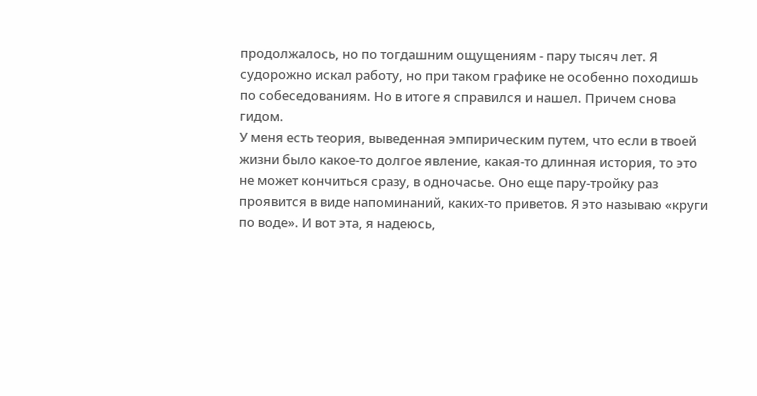продолжалось, но по тогдашним ощущениям - пару тысяч лет. Я судорожно искал работу, но при таком графике не особенно походишь по собеседованиям. Но в итоге я справился и нашел. Причем снова гидом.
У меня есть теория, выведенная эмпирическим путем, что если в твоей жизни было какое-то долгое явление, какая-то длинная история, то это не может кончиться сразу, в одночасье. Оно еще пару-тройку раз проявится в виде напоминаний, каких-то приветов. Я это называю «круги по воде». И вот эта, я надеюсь,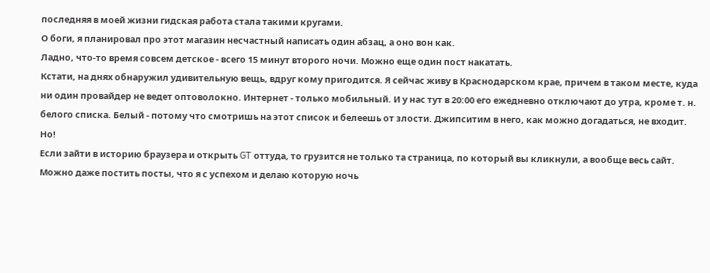последняя в моей жизни гидская работа стала такими кругами.
О боги, я планировал про этот магазин несчастный написать один абзац, а оно вон как.
Ладно, что-то время совсем детское - всего 15 минут второго ночи. Можно еще один пост накатать.
Кстати, на днях обнаружил удивительную вещь, вдруг кому пригодится. Я сейчас живу в Краснодарском крае, причем в таком месте, куда ни один провайдер не ведет оптоволокно. Интернет - только мобильный. И у нас тут в 20:00 его ежедневно отключают до утра, кроме т. н. белого списка. Белый - потому что смотришь на этот список и белеешь от злости. Джипситим в него, как можно догадаться, не входит.
Но!
Если зайти в историю браузера и открыть GT оттуда, то грузится не только та страница, по который вы кликнули, а вообще весь сайт. Можно даже постить посты, что я с успехом и делаю которую ночь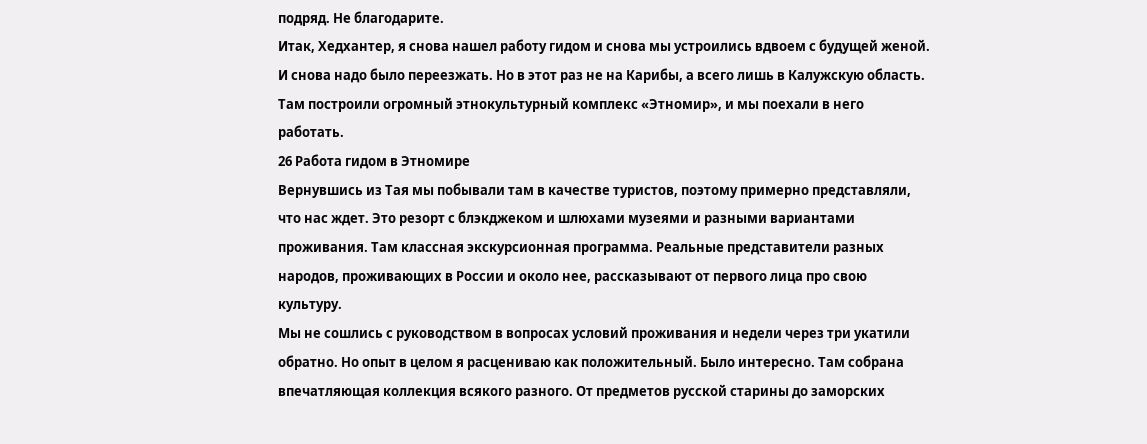подряд. Не благодарите.
Итак, Хедхантер, я снова нашел работу гидом и снова мы устроились вдвоем с будущей женой. И снова надо было переезжать. Но в этот раз не на Карибы, а всего лишь в Калужскую область. Там построили огромный этнокультурный комплекс «Этномир», и мы поехали в него работать.
26 Работа гидом в Этномире
Вернувшись из Тая мы побывали там в качестве туристов, поэтому примерно представляли, что нас ждет. Это резорт с блэкджеком и шлюхами музеями и разными вариантами проживания. Там классная экскурсионная программа. Реальные представители разных народов, проживающих в России и около нее, рассказывают от первого лица про свою культуру.
Мы не сошлись с руководством в вопросах условий проживания и недели через три укатили обратно. Но опыт в целом я расцениваю как положительный. Было интересно. Там собрана впечатляющая коллекция всякого разного. От предметов русской старины до заморских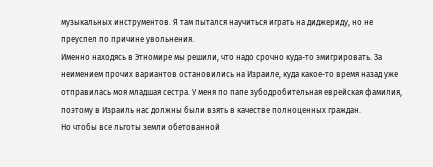музыкальных инструментов. Я там пытался научиться играть на диджериду, но не преуспел по причине увольнения.
Именно находясь в Этномире мы решили, что надо срочно куда-то эмигрировать. За неимением прочих вариантов остановились на Израиле, куда какое-то время назад уже отправилась моя младшая сестра. У меня по папе зубодробительная еврейская фамилия, поэтому в Израиль нас должны были взять в качестве полноценных граждан.
Но чтобы все льготы земли обетованной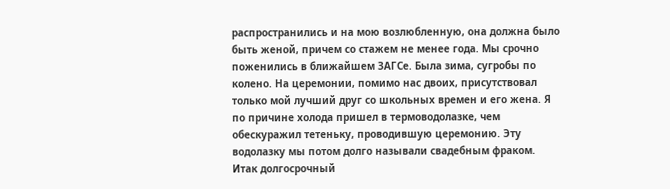распространились и на мою возлюбленную, она должна было быть женой, причем со стажем не менее года. Мы срочно поженились в ближайшем ЗАГСе. Была зима, сугробы по колено. На церемонии, помимо нас двоих, присутствовал только мой лучший друг со школьных времен и его жена. Я по причине холода пришел в термоводолазке, чем обескуражил тетеньку, проводившую церемонию. Эту водолазку мы потом долго называли свадебным фраком.
Итак долгосрочный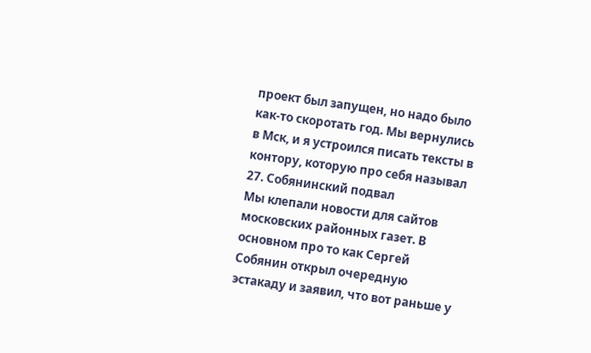проект был запущен, но надо было как-то скоротать год. Мы вернулись в Мск, и я устроился писать тексты в контору, которую про себя называл
27. Собянинский подвал
Мы клепали новости для сайтов московских районных газет. В основном про то как Сергей Собянин открыл очередную эстакаду и заявил, что вот раньше у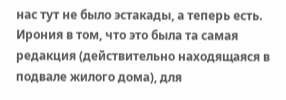нас тут не было эстакады, а теперь есть. Ирония в том, что это была та самая редакция (действительно находящаяся в подвале жилого дома), для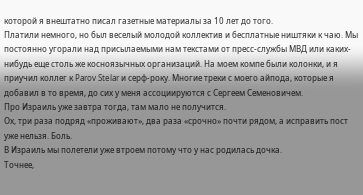которой я внештатно писал газетные материалы за 10 лет до того.
Платили немного, но был веселый молодой коллектив и бесплатные ништяки к чаю. Мы постоянно угорали над присылаемыми нам текстами от пресс-службы МВД или каких-нибудь еще столь же косноязычных организаций. На моем компе были колонки, и я приучил коллег к Parov Stelar и серф-року. Многие треки с моего айпода, которые я добавил в то время, до сих у меня ассоциируются с Сергеем Семеновичем.
Про Израиль уже завтра тогда, там мало не получится.
Ох, три раза подряд «проживают», два раза «срочно» почти рядом, а исправить пост уже нельзя. Боль.
В Израиль мы полетели уже втроем потому что у нас родилась дочка.
Точнее,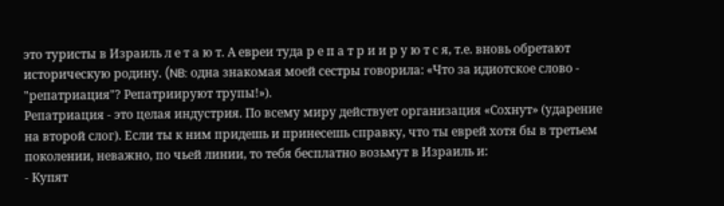это туристы в Израиль л е т а ю т. А евреи туда р е п а т р и и р у ю т с я, т.е. вновь обретают историческую родину. (NB: одна знакомая моей сестры говорила: «Что за идиотское слово - "репатриация"? Репатриируют трупы!»).
Репатриация - это целая индустрия. По всему миру действует организация «Сохнут» (ударение на второй слог). Если ты к ним придешь и принесешь справку, что ты еврей хотя бы в третьем поколении, неважно, по чьей линии, то тебя бесплатно возьмут в Израиль и:
- Купят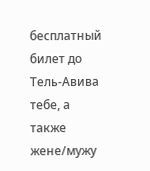бесплатный билет до Тель-Авива тебе, а также жене/мужу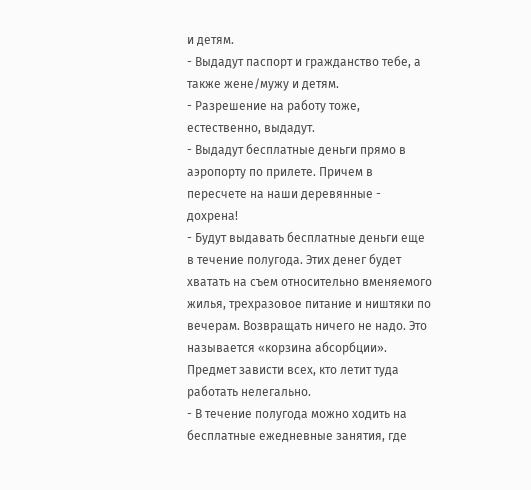и детям.
- Выдадут паспорт и гражданство тебе, а также жене/мужу и детям.
- Разрешение на работу тоже, естественно, выдадут.
- Выдадут бесплатные деньги прямо в аэропорту по прилете. Причем в пересчете на наши деревянные - дохрена!
- Будут выдавать бесплатные деньги еще в течение полугода. Этих денег будет хватать на съем относительно вменяемого жилья, трехразовое питание и ништяки по вечерам. Возвращать ничего не надо. Это называется «корзина абсорбции». Предмет зависти всех, кто летит туда работать нелегально.
- В течение полугода можно ходить на бесплатные ежедневные занятия, где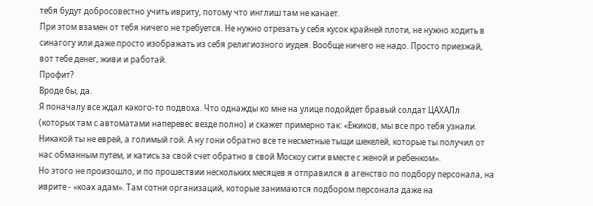тебя будут добросовестно учить ивриту, потому что инглиш там не канает.
При этом взамен от тебя ничего не требуется. Не нужно отрезать у себя кусок крайней плоти, не нужно ходить в синагогу или даже просто изображать из себя религиозного иудея. Вообще ничего не надо. Просто приезжай, вот тебе денег, живи и работай.
Профит?
Вроде бы, да.
Я поначалу все ждал какого-то подвоха. Что однажды ко мне на улице подойдет бравый солдат ЦАХАЛл (которых там с автоматами наперевес везде полно) и скажет примерно так: «Ежиков, мы все про тебя узнали. Никакой ты не еврей, а голимый гой. А ну гони обратно все те несметные тыщи шекелей, которые ты получил от нас обманным путем, и катись за свой счет обратно в свой Москоу сити вместе с женой и ребенком».
Но этого не произошло, и по прошествии нескольких месяцев я отправился в агенство по подбору персонала, на иврите - «коах адам». Там сотни организаций, которые занимаются подбором персонала даже на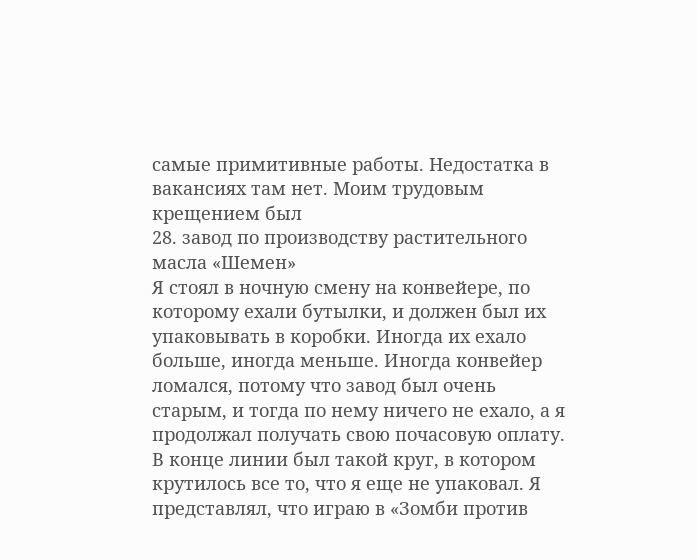самые примитивные работы. Недостатка в вакансиях там нет. Моим трудовым крещением был
28. завод по производству растительного масла «Шемен»
Я стоял в ночную смену на конвейере, по которому ехали бутылки, и должен был их упаковывать в коробки. Иногда их ехало больше, иногда меньше. Иногда конвейер ломался, потому что завод был очень старым, и тогда по нему ничего не ехало, а я продолжал получать свою почасовую оплату.
В конце линии был такой круг, в котором крутилось все то, что я еще не упаковал. Я представлял, что играю в «Зомби против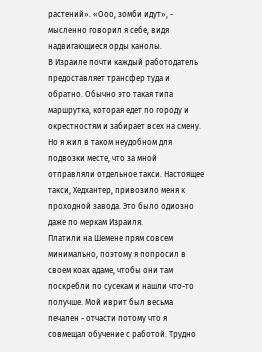растений». «Ооо, зомби идут», - мысленно говорил я себе, видя надвигающиеся орды канолы.
В Израиле почти каждый работодатель предоставляет трансфер туда и обратно. Обычно это такая типа маршрутка, которая едет по городу и окрестностям и забирает всех на смену. Но я жил в таком неудобном для подвозки месте, что за мной отправляли отдельное такси. Настоящее такси, Хедхантер, привозило меня к проходной завода. Это было одиозно даже по меркам Израиля.
Платили на Шемене прям совсем минимально, поэтому я попросил в своем коах адаме, чтобы они там поскребли по сусекам и нашли что-то получше. Мой иврит был весьма печален - отчасти потому что я совмещал обучение с работой. Трудно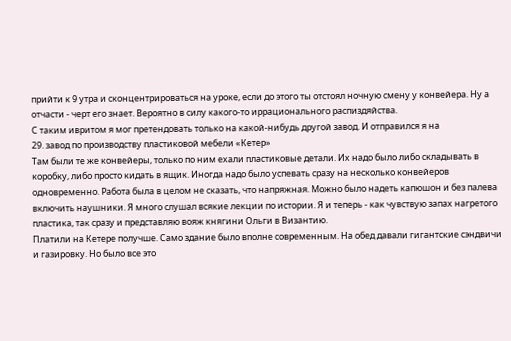прийти к 9 утра и сконцентрироваться на уроке, если до этого ты отстоял ночную смену у конвейера. Ну а отчасти - черт его знает. Вероятно в силу какого-то иррационального распиздяйства.
С таким ивритом я мог претендовать только на какой-нибудь другой завод. И отправился я на
29. завод по производству пластиковой мебели «Кетер»
Там были те же конвейеры, только по ним ехали пластиковые детали. Их надо было либо складывать в коробку, либо просто кидать в ящик. Иногда надо было успевать сразу на несколько конвейеров одновременно. Работа была в целом не сказать, что напряжная. Можно было надеть капюшон и без палева включить наушники. Я много слушал всякие лекции по истории. Я и теперь - как чувствую запах нагретого пластика, так сразу и представляю вояж княгини Ольги в Византию.
Платили на Кетере получше. Само здание было вполне современным. На обед давали гигантские сэндвичи и газировку. Но было все это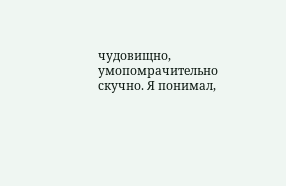чудовищно, умопомрачительно скучно. Я понимал,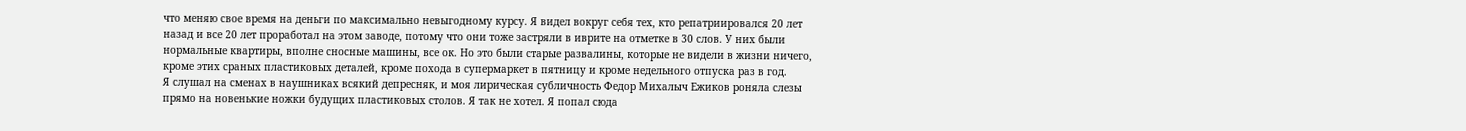что меняю свое время на деньги по максимально невыгодному курсу. Я видел вокруг себя тех, кто репатриировался 20 лет назад и все 20 лет проработал на этом заводе, потому что они тоже застряли в иврите на отметке в 30 слов. У них были нормальные квартиры, вполне сносные машины, все ок. Но это были старые развалины, которые не видели в жизни ничего, кроме этих сраных пластиковых деталей, кроме похода в супермаркет в пятницу и кроме недельного отпуска раз в год.
Я слушал на сменах в наушниках всякий депресняк, и моя лирическая субличность Федор Михалыч Ежиков роняла слезы прямо на новенькие ножки будущих пластиковых столов. Я так не хотел. Я попал сюда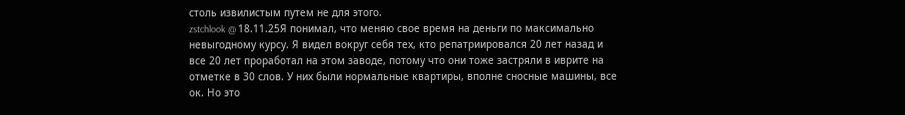столь извилистым путем не для этого.
zstchlook @ 18.11.25Я понимал, что меняю свое время на деньги по максимально невыгодному курсу. Я видел вокруг себя тех, кто репатриировался 20 лет назад и все 20 лет проработал на этом заводе, потому что они тоже застряли в иврите на отметке в 30 слов. У них были нормальные квартиры, вполне сносные машины, все ок. Но это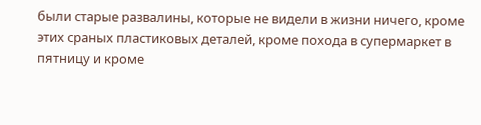были старые развалины, которые не видели в жизни ничего, кроме этих сраных пластиковых деталей, кроме похода в супермаркет в пятницу и кроме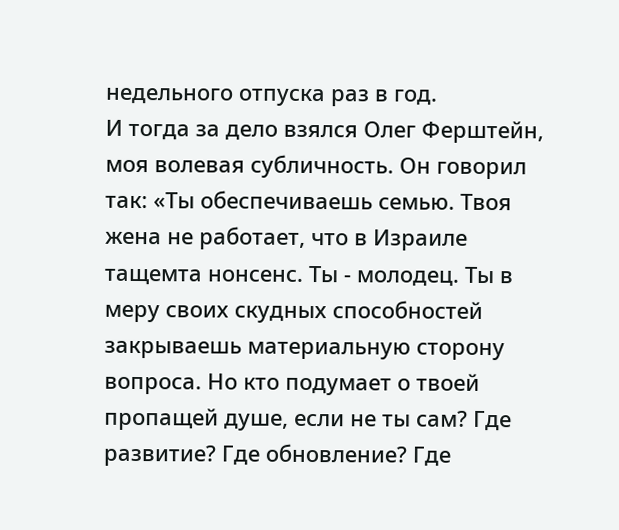недельного отпуска раз в год.
И тогда за дело взялся Олег Ферштейн, моя волевая субличность. Он говорил так: «Ты обеспечиваешь семью. Твоя жена не работает, что в Израиле тащемта нонсенс. Ты - молодец. Ты в меру своих скудных способностей закрываешь материальную сторону вопроса. Но кто подумает о твоей пропащей душе, если не ты сам? Где развитие? Где обновление? Где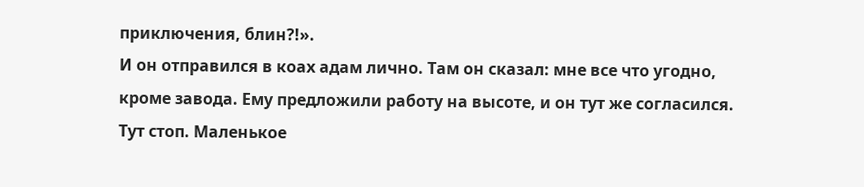приключения, блин?!».
И он отправился в коах адам лично. Там он сказал: мне все что угодно, кроме завода. Ему предложили работу на высоте, и он тут же согласился.
Тут стоп. Маленькое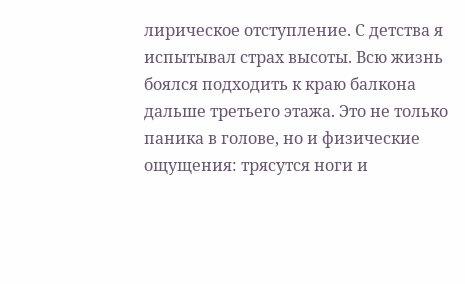лирическое отступление. С детства я испытывал страх высоты. Всю жизнь боялся подходить к краю балкона дальше третьего этажа. Это не только паника в голове, но и физические ощущения: трясутся ноги и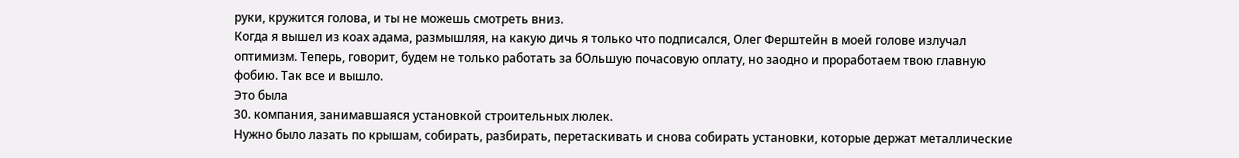руки, кружится голова, и ты не можешь смотреть вниз.
Когда я вышел из коах адама, размышляя, на какую дичь я только что подписался, Олег Ферштейн в моей голове излучал оптимизм. Теперь, говорит, будем не только работать за бОльшую почасовую оплату, но заодно и проработаем твою главную фобию. Так все и вышло.
Это была
30. компания, занимавшаяся установкой строительных люлек.
Нужно было лазать по крышам, собирать, разбирать, перетаскивать и снова собирать установки, которые держат металлические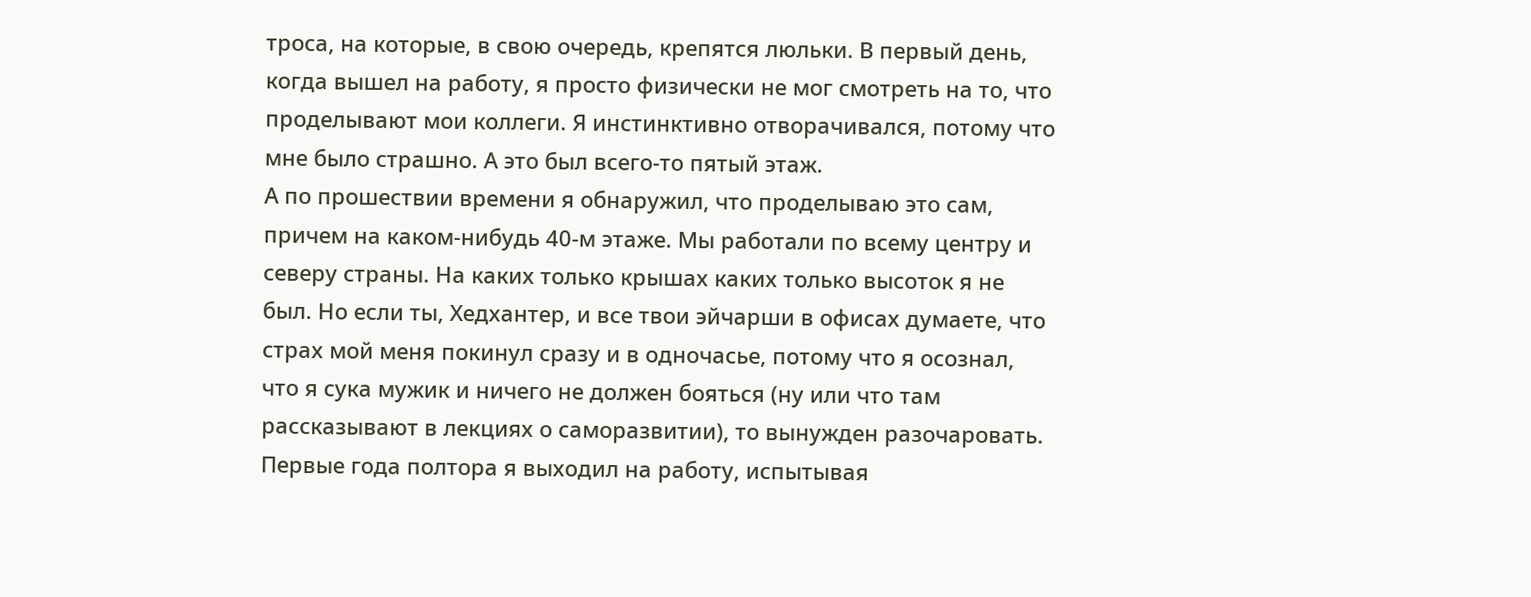троса, на которые, в свою очередь, крепятся люльки. В первый день, когда вышел на работу, я просто физически не мог смотреть на то, что проделывают мои коллеги. Я инстинктивно отворачивался, потому что мне было страшно. А это был всего-то пятый этаж.
А по прошествии времени я обнаружил, что проделываю это сам, причем на каком-нибудь 40-м этаже. Мы работали по всему центру и северу страны. На каких только крышах каких только высоток я не был. Но если ты, Хедхантер, и все твои эйчарши в офисах думаете, что страх мой меня покинул сразу и в одночасье, потому что я осознал, что я сука мужик и ничего не должен бояться (ну или что там рассказывают в лекциях о саморазвитии), то вынужден разочаровать.
Первые года полтора я выходил на работу, испытывая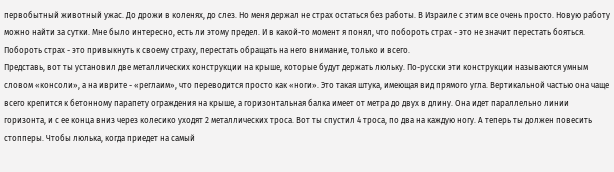первобытный животный ужас. До дрожи в коленях, до слез. Но меня держал не страх остаться без работы. В Израиле с этим все очень просто. Новую работу можно найти за сутки. Мне было интересно, есть ли этому предел. И в какой-то момент я понял, что побороть страх - это не значит перестать бояться. Побороть страх - это привыкнуть к своему страху, перестать обращать на него внимание, только и всего.
Представь, вот ты установил две металлических конструкции на крыше, которые будут держать люльку. По-русски эти конструкции называются умным словом «консоли», а на иврите - «реглаим», что переводится просто как «ноги». Это такая штука, имеющая вид прямого угла. Вертикальной частью она чаще всего крепится к бетонному парапету ограждения на крыше, а горизонтальная балка имеет от метра до двух в длину. Она идет параллельно линии горизонта, и с ее конца вниз через колесико уходят 2 металлических троса. Вот ты спустил 4 троса, по два на каждую ногу. А теперь ты должен повесить стопперы. Чтобы люлька, когда приедет на самый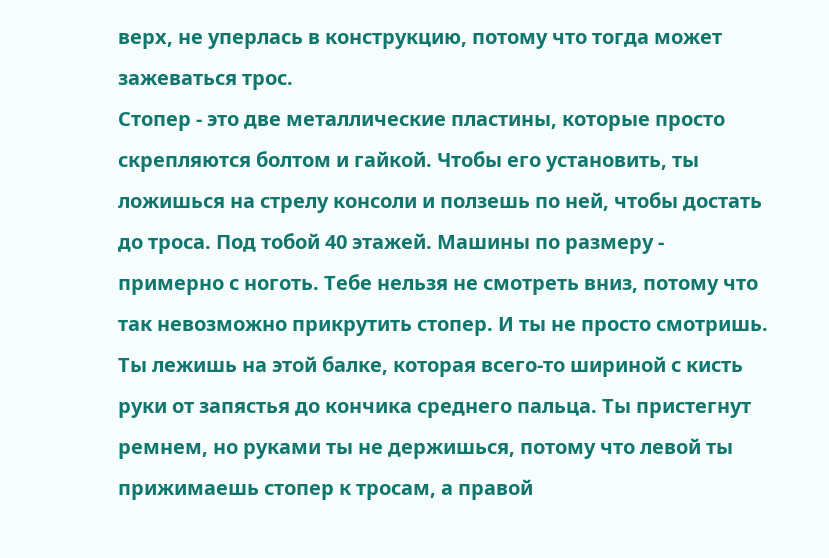верх, не уперлась в конструкцию, потому что тогда может зажеваться трос.
Стопер - это две металлические пластины, которые просто скрепляются болтом и гайкой. Чтобы его установить, ты ложишься на стрелу консоли и ползешь по ней, чтобы достать до троса. Под тобой 40 этажей. Машины по размеру - примерно с ноготь. Тебе нельзя не смотреть вниз, потому что так невозможно прикрутить стопер. И ты не просто смотришь. Ты лежишь на этой балке, которая всего-то шириной с кисть руки от запястья до кончика среднего пальца. Ты пристегнут ремнем, но руками ты не держишься, потому что левой ты прижимаешь стопер к тросам, а правой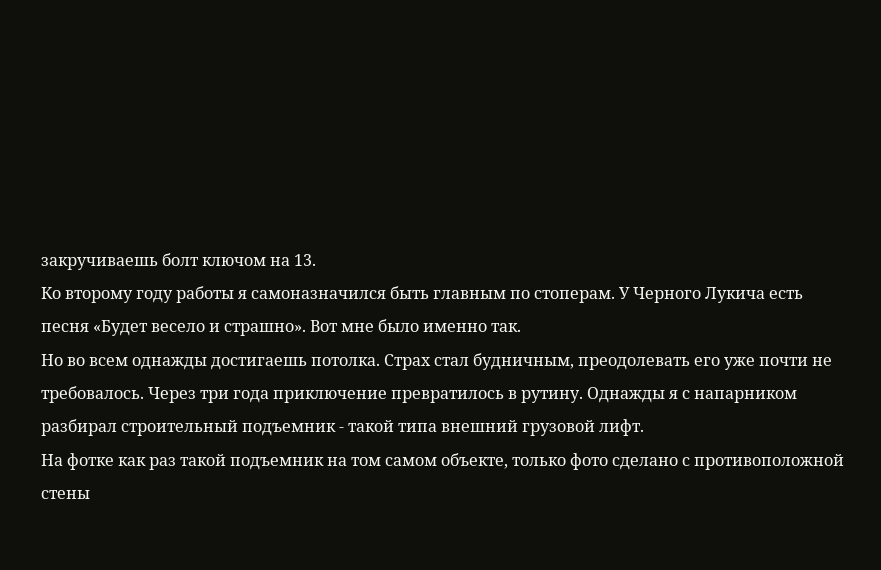закручиваешь болт ключом на 13.
Ко второму году работы я самоназначился быть главным по стоперам. У Черного Лукича есть песня «Будет весело и страшно». Вот мне было именно так.
Но во всем однажды достигаешь потолка. Страх стал будничным, преодолевать его уже почти не требовалось. Через три года приключение превратилось в рутину. Однажды я с напарником разбирал строительный подъемник - такой типа внешний грузовой лифт.
На фотке как раз такой подъемник на том самом объекте, только фото сделано с противоположной стены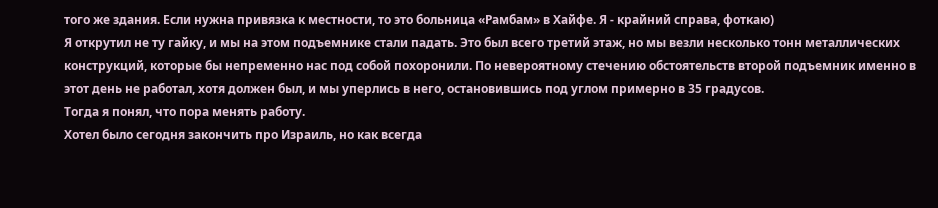того же здания. Если нужна привязка к местности, то это больница «Рамбам» в Хайфе. Я - крайний справа, фоткаю)
Я открутил не ту гайку, и мы на этом подъемнике стали падать. Это был всего третий этаж, но мы везли несколько тонн металлических конструкций, которые бы непременно нас под собой похоронили. По невероятному стечению обстоятельств второй подъемник именно в этот день не работал, хотя должен был, и мы уперлись в него, остановившись под углом примерно в 35 градусов.
Тогда я понял, что пора менять работу.
Хотел было сегодня закончить про Израиль, но как всегда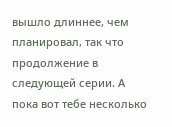вышло длиннее, чем планировал, так что продолжение в следующей серии. А пока вот тебе несколько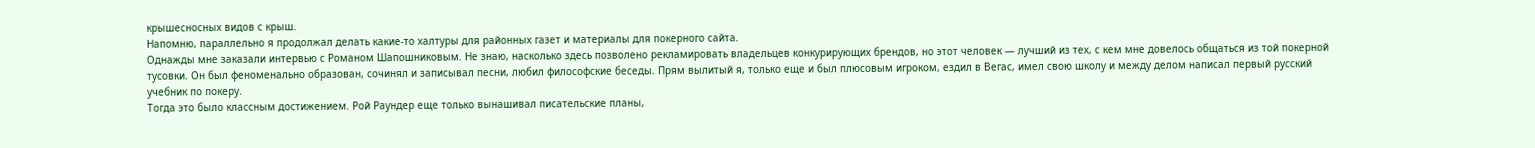крышесносных видов с крыш.
Напомню, параллельно я продолжал делать какие-то халтуры для районных газет и материалы для покерного сайта.
Однажды мне заказали интервью с Романом Шапошниковым. Не знаю, насколько здесь позволено рекламировать владельцев конкурирующих брендов, но этот человек — лучший из тех, с кем мне довелось общаться из той покерной тусовки. Он был феноменально образован, сочинял и записывал песни, любил философские беседы. Прям вылитый я, только еще и был плюсовым игроком, ездил в Вегас, имел свою школу и между делом написал первый русский учебник по покеру.
Тогда это было классным достижением. Рой Раундер еще только вынашивал писательские планы,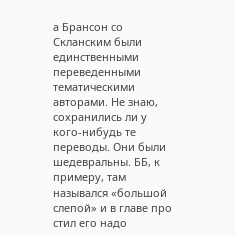а Брансон со Скланским были единственными переведенными тематическими авторами. Не знаю, сохранились ли у кого-нибудь те переводы. Они были шедевральны. ББ, к примеру, там назывался «большой слепой» и в главе про стил его надо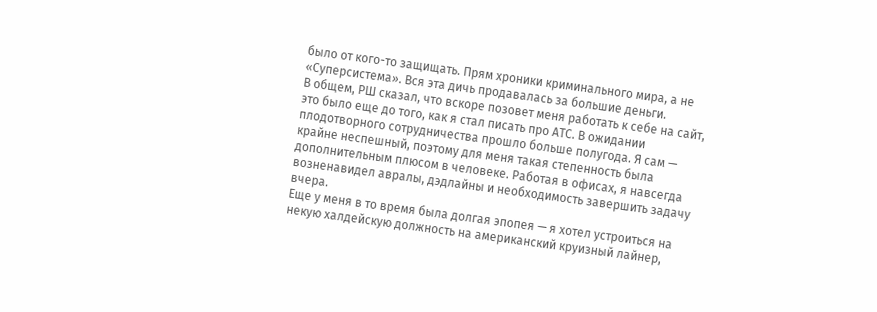было от кого-то защищать. Прям хроники криминального мира, а не «Суперсистема». Вся эта дичь продавалась за большие деньги.
В общем, РШ сказал, что вскоре позовет меня работать к себе на сайт, это было еще до того, как я стал писать про АТС. В ожидании плодотворного сотрудничества прошло больше полугода. Я сам — крайне неспешный, поэтому для меня такая степенность была дополнительным плюсом в человеке. Работая в офисах, я навсегда возненавидел авралы, дэдлайны и необходимость завершить задачу вчера.
Еще у меня в то время была долгая эпопея — я хотел устроиться на некую халдейскую должность на американский круизный лайнер,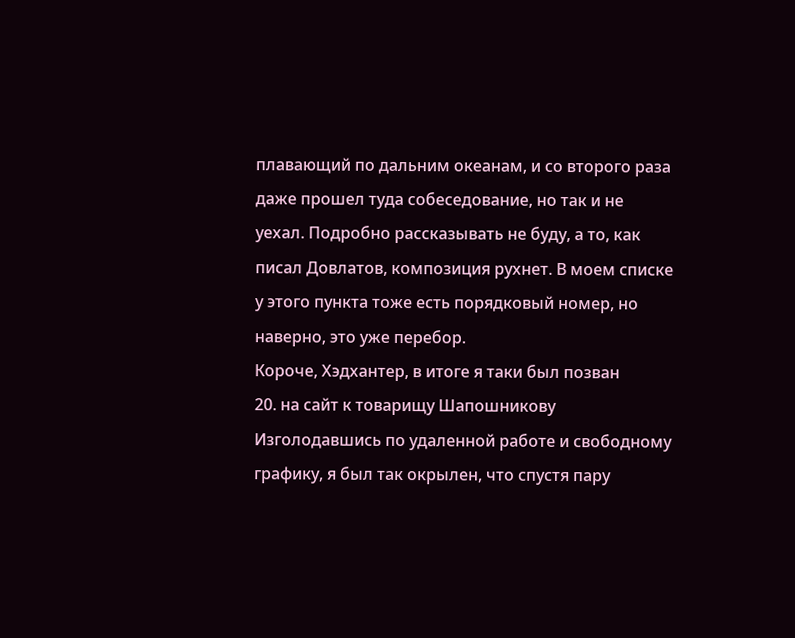плавающий по дальним океанам, и со второго раза даже прошел туда собеседование, но так и не уехал. Подробно рассказывать не буду, а то, как писал Довлатов, композиция рухнет. В моем списке у этого пункта тоже есть порядковый номер, но наверно, это уже перебор.
Короче, Хэдхантер, в итоге я таки был позван
20. на сайт к товарищу Шапошникову
Изголодавшись по удаленной работе и свободному графику, я был так окрылен, что спустя пару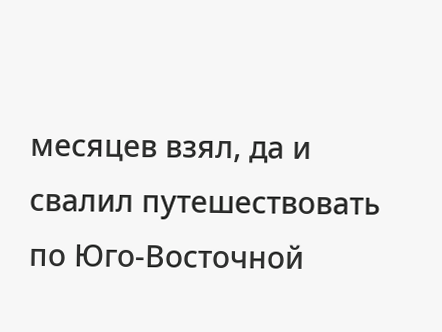месяцев взял, да и свалил путешествовать по Юго-Восточной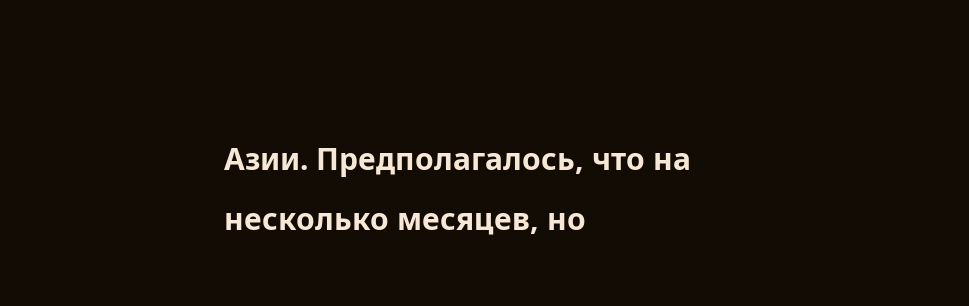Азии. Предполагалось, что на несколько месяцев, но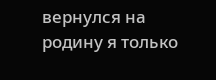вернулся на родину я только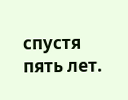спустя пять лет.